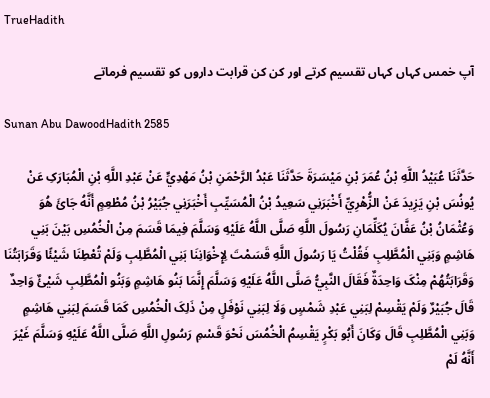TrueHadith

آپ خمس کہاں کہاں تقسیم کرتے اور کن کن قرابت داروں کو تقسیم فرماتے

Sunan Abu DawoodHadith 2585

حَدَّثَنَا عُبَيْدُ اللَّهِ بْنُ عُمَرَ بْنِ مَيْسَرَةَ حَدَّثَنَا عَبْدُ الرَّحْمَنِ بْنُ مَهْدِيٍّ عَنْ عَبْدِ اللَّهِ بْنِ الْمُبَارَکِ عَنْ يُونُسَ بْنِ يَزِيدَ عَنْ الزُّهْرِيِّ أَخْبَرَنِي سَعِيدُ بْنُ الْمُسَيِّبِ أَخْبَرَنِي جُبَيْرُ بْنُ مُطْعِمٍ أَنَّهُ جَائَ هُوَ وَعُثْمَانُ بْنُ عَفَّانَ يُکَلِّمَانِ رَسُولَ اللَّهِ صَلَّی اللَّهُ عَلَيْهِ وَسَلَّمَ فِيمَا قَسَمَ مِنْ الْخُمُسِ بَيْنَ بَنِي هَاشِمٍ وَبَنِي الْمُطَّلِبِ فَقُلْتُ يَا رَسُولَ اللَّهِ قَسَمْتَ لِإِخْوَانِنَا بَنِي الْمُطَّلِبِ وَلَمْ تُعْطِنَا شَيْئًا وَقَرَابَتُنَا وَقَرَابَتُهُمْ مِنْکَ وَاحِدَةٌ فَقَالَ النَّبِيُّ صَلَّی اللَّهُ عَلَيْهِ وَسَلَّمَ إِنَّمَا بَنُو هَاشِمٍ وَبَنُو الْمُطَّلِبِ شَيْئٌ وَاحِدٌ قَالَ جُبَيْرٌ وَلَمْ يَقْسِمْ لِبَنِي عَبْدِ شَمْسٍ وَلَا لِبَنِي نَوْفَلٍ مِنْ ذَلِکَ الْخُمُسِ کَمَا قَسَمَ لِبَنِي هَاشِمٍ وَبَنِي الْمُطَّلِبِ قَالَ وَکَانَ أَبُو بَکْرٍ يَقْسِمُ الْخُمُسَ نَحْوَ قَسْمِ رَسُولِ اللَّهِ صَلَّی اللَّهُ عَلَيْهِ وَسَلَّمَ غَيْرَ أَنَّهُ لَمْ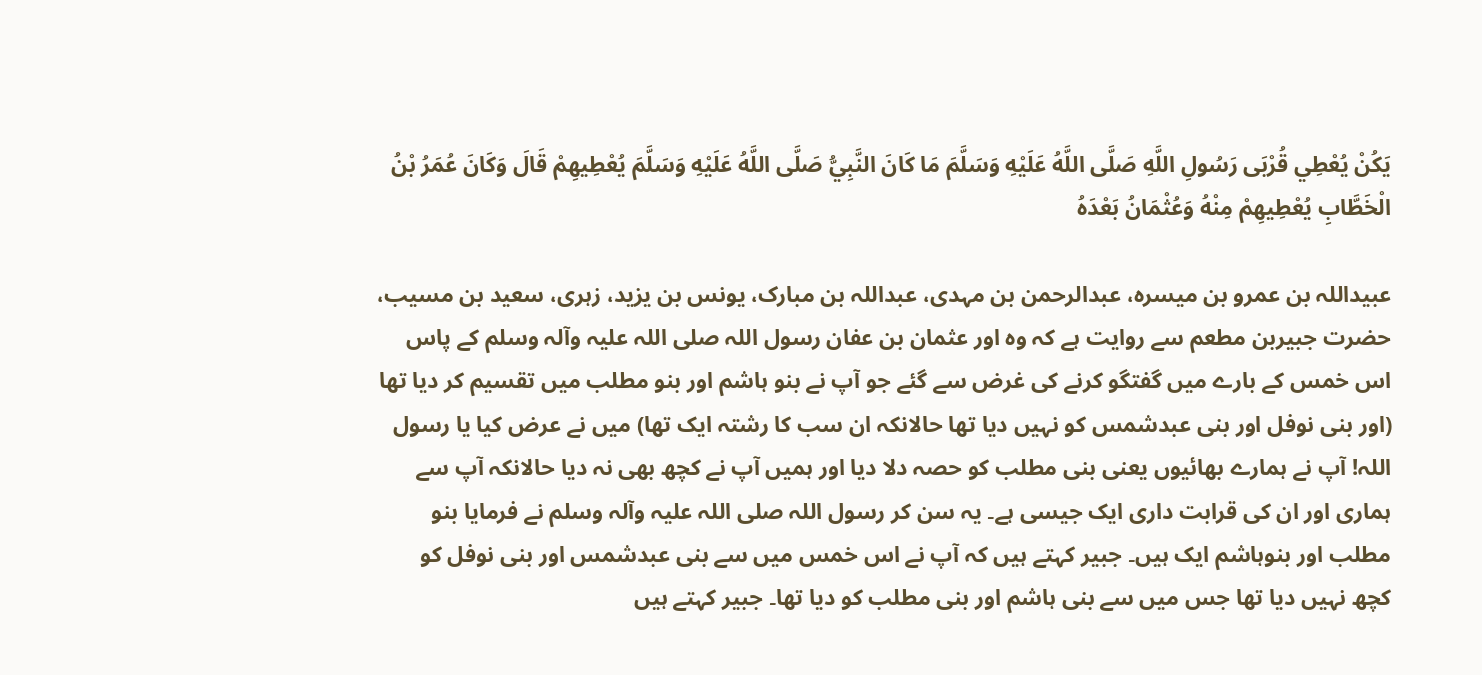يَکُنْ يُعْطِي قُرْبَی رَسُولِ اللَّهِ صَلَّی اللَّهُ عَلَيْهِ وَسَلَّمَ مَا کَانَ النَّبِيُّ صَلَّی اللَّهُ عَلَيْهِ وَسَلَّمَ يُعْطِيهِمْ قَالَ وَکَانَ عُمَرُ بْنُ الْخَطَّابِ يُعْطِيهِمْ مِنْهُ وَعُثْمَانُ بَعْدَهُ

عبیداللہ بن عمرو بن میسرہ، عبدالرحمن بن مہدی، عبداللہ بن مبارک، یونس بن یزید، زہری، سعید بن مسیب، حضرت جبیربن مطعم سے روایت ہے کہ وہ اور عثمان بن عفان رسول اللہ صلی اللہ علیہ وآلہ وسلم کے پاس اس خمس کے بارے میں گفتگو کرنے کی غرض سے گئے جو آپ نے بنو ہاشم اور بنو مطلب میں تقسیم کر دیا تھا (اور بنی نوفل اور بنی عبدشمس کو نہیں دیا تھا حالانکہ ان سب کا رشتہ ایک تھا) میں نے عرض کیا یا رسول اللہ! آپ نے ہمارے بھائیوں یعنی بنی مطلب کو حصہ دلا دیا اور ہمیں آپ نے کچھ بھی نہ دیا حالانکہ آپ سے ہماری اور ان کی قرابت داری ایک جیسی ہے۔ یہ سن کر رسول اللہ صلی اللہ علیہ وآلہ وسلم نے فرمایا بنو مطلب اور بنوہاشم ایک ہیں۔ جبیر کہتے ہیں کہ آپ نے اس خمس میں سے بنی عبدشمس اور بنی نوفل کو کچھ نہیں دیا تھا جس میں سے بنی ہاشم اور بنی مطلب کو دیا تھا۔ جبیر کہتے ہیں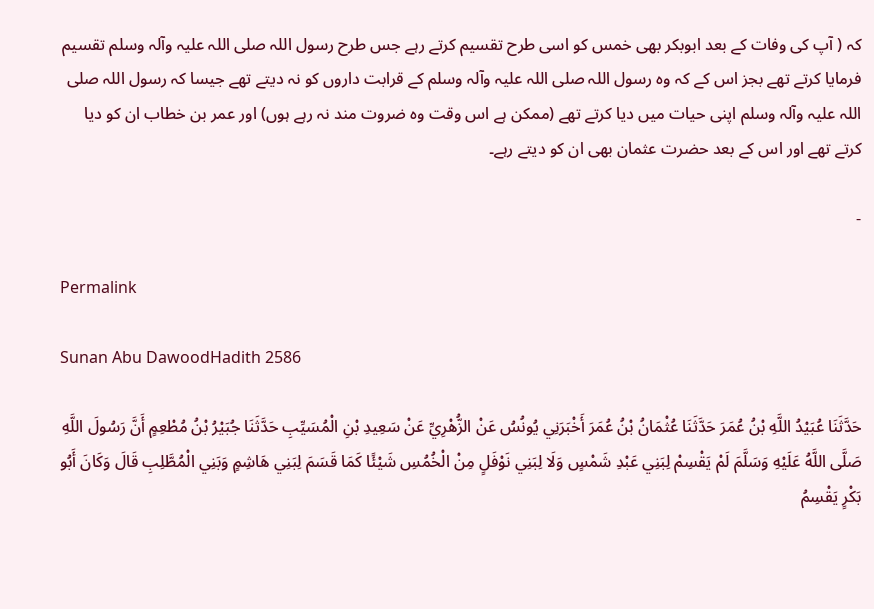کہ ( آپ کی وفات کے بعد ابوبکر بھی خمس کو اسی طرح تقسیم کرتے رہے جس طرح رسول اللہ صلی اللہ علیہ وآلہ وسلم تقسیم فرمایا کرتے تھے بجز اس کے کہ وہ رسول اللہ صلی اللہ علیہ وآلہ وسلم کے قرابت داروں کو نہ دیتے تھے جیسا کہ رسول اللہ صلی اللہ علیہ وآلہ وسلم اپنی حیات میں دیا کرتے تھے (ممکن ہے اس وقت وہ ضروت مند نہ رہے ہوں) اور عمر بن خطاب ان کو دیا کرتے تھے اور اس کے بعد حضرت عثمان بھی ان کو دیتے رہے۔

-

Permalink

Sunan Abu DawoodHadith 2586

حَدَّثَنَا عُبَيْدُ اللَّهِ بْنُ عُمَرَ حَدَّثَنَا عُثْمَانُ بْنُ عُمَرَ أَخْبَرَنِي يُونُسُ عَنْ الزُّهْرِيِّ عَنْ سَعِيدِ بْنِ الْمُسَيِّبِ حَدَّثَنَا جُبَيْرُ بْنُ مُطْعِمٍ أَنَّ رَسُولَ اللَّهِ صَلَّی اللَّهُ عَلَيْهِ وَسَلَّمَ لَمْ يَقْسِمْ لِبَنِي عَبْدِ شَمْسٍ وَلَا لِبَنِي نَوْفَلٍ مِنْ الْخُمُسِ شَيْئًا کَمَا قَسَمَ لِبَنِي هَاشِمٍ وَبَنِي الْمُطَّلِبِ قَالَ وَکَانَ أَبُو بَکْرٍ يَقْسِمُ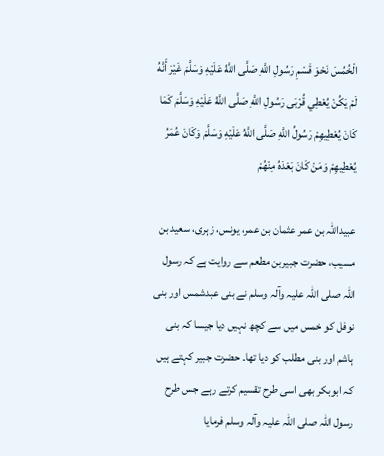الْخُمُسَ نَحْوَ قَسْمِ رَسُولِ اللَّهِ صَلَّی اللَّهُ عَلَيْهِ وَسَلَّمَ غَيْرَ أَنَّهُ لَمْ يَکُنْ يُعْطِي قُرْبَی رَسُولِ اللَّهِ صَلَّی اللَّهُ عَلَيْهِ وَسَلَّمَ کَمَا کَانَ يُعْطِيهِمْ رَسُولُ اللَّهِ صَلَّی اللَّهُ عَلَيْهِ وَسَلَّمَ وَکَانَ عُمَرُ يُعْطِيهِمْ وَمَنْ کَانَ بَعْدَهُ مِنْهُمْ

عبیداللہ بن عمر عثمان بن عمر، یونس، زہری، سعید بن مسیب، حضرت جبیربن مطعم سے روایت ہے کہ رسول اللہ صلی اللہ علیہ وآلہ وسلم نے بنی عبدشمس اور بنی نوفل کو خمس میں سے کچھ نہیں دیا جیسا کہ بنی ہاشم اور بنی مطلب کو دیا تھا۔ حضرت جبیر کہتے ہیں کہ ابوبکر بھی اسی طرح تقسیم کرتے رہے جس طرح رسول اللہ صلی اللہ علیہ وآلہ وسلم فرمایا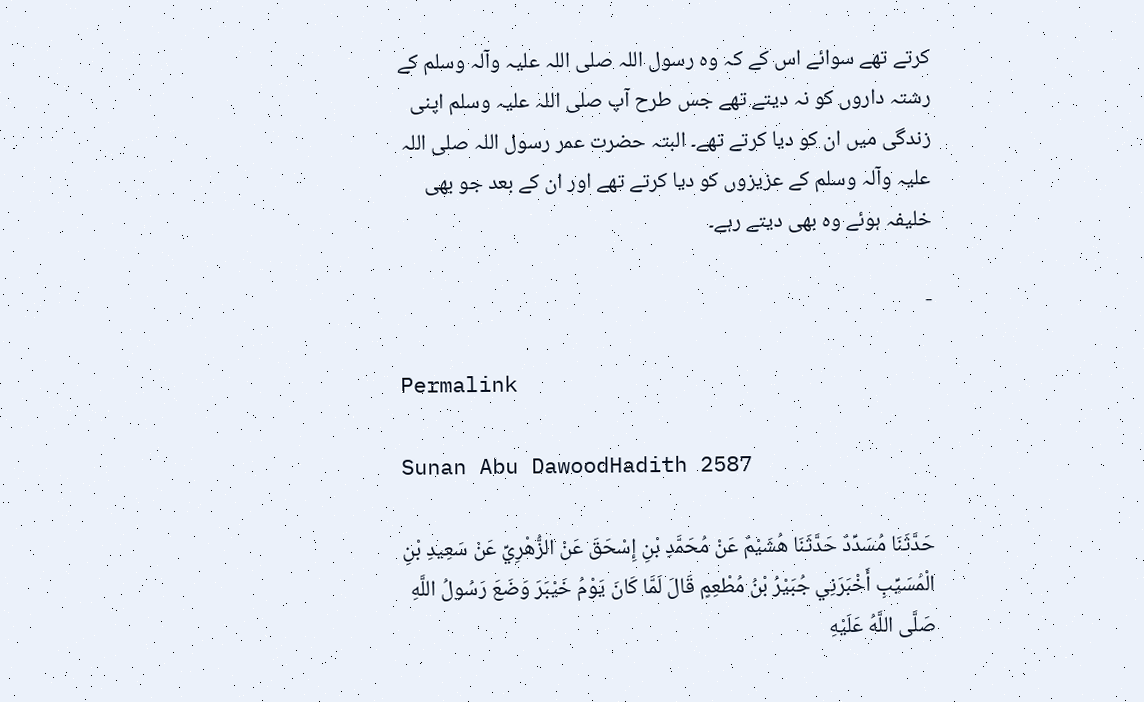کرتے تھے سوائے اس کے کہ وہ رسول اللہ صلی اللہ علیہ وآلہ وسلم کے رشتہ داروں کو نہ دیتے تھے جس طرح آپ صلی اللہ علیہ وسلم اپنی زندگی میں ان کو دیا کرتے تھے۔ البتہ حضرت عمر رسول اللہ صلی اللہ علیہ وآلہ وسلم کے عزیزوں کو دیا کرتے تھے اور ان کے بعد جو بھی خلیفہ ہوئے وہ بھی دیتے رہے۔

-

Permalink

Sunan Abu DawoodHadith 2587

حَدَّثَنَا مُسَدِّدٌ حَدَّثَنَا هُشَيْمٌ عَنْ مُحَمَّدِ بْنِ إِسْحَقَ عَنْ الزُّهْرِيِّ عَنْ سَعِيدِ بْنِ الْمُسَيِّبِ أَخْبَرَنِي جُبَيْرُ بْنُ مُطْعِمٍ قَالَ لَمَّا کَانَ يَوْمُ خَيْبَرَ وَضَعَ رَسُولُ اللَّهِ صَلَّی اللَّهُ عَلَيْهِ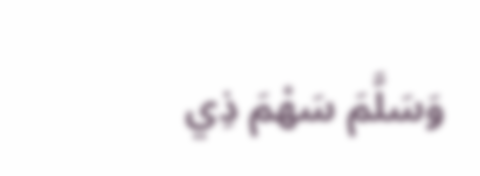وَسَلَّمَ سَهْمَ ذِي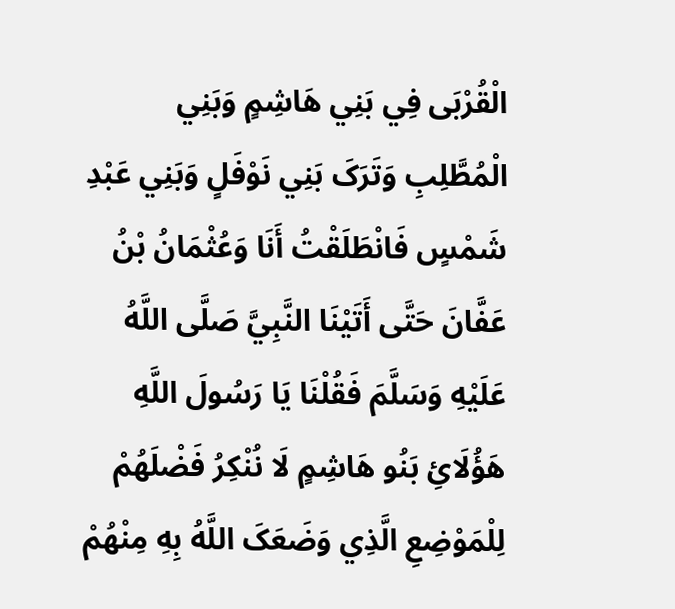الْقُرْبَی فِي بَنِي هَاشِمٍ وَبَنِي الْمُطَّلِبِ وَتَرَکَ بَنِي نَوْفَلٍ وَبَنِي عَبْدِ شَمْسٍ فَانْطَلَقْتُ أَنَا وَعُثْمَانُ بْنُ عَفَّانَ حَتَّی أَتَيْنَا النَّبِيَّ صَلَّی اللَّهُ عَلَيْهِ وَسَلَّمَ فَقُلْنَا يَا رَسُولَ اللَّهِ هَؤُلَائِ بَنُو هَاشِمٍ لَا نُنْکِرُ فَضْلَهُمْ لِلْمَوْضِعِ الَّذِي وَضَعَکَ اللَّهُ بِهِ مِنْهُمْ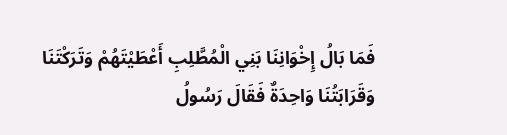فَمَا بَالُ إِخْوَانِنَا بَنِي الْمُطَّلِبِ أَعْطَيْتَهُمْ وَتَرَکْتَنَا وَقَرَابَتُنَا وَاحِدَةٌ فَقَالَ رَسُولُ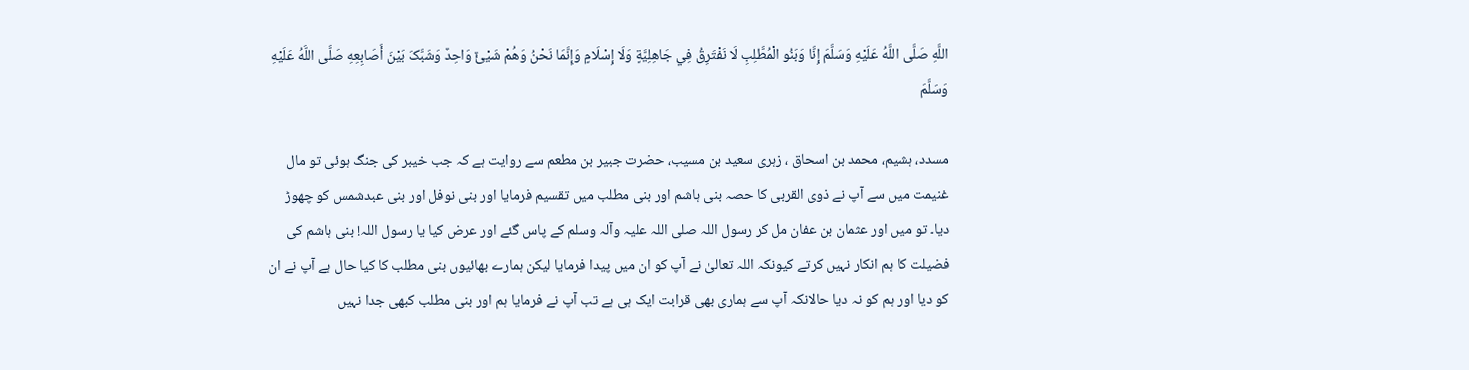اللَّهِ صَلَّی اللَّهُ عَلَيْهِ وَسَلَّمَ إِنَّا وَبَنُو الْمُطَّلِبِ لَا نَفْتَرِقُ فِي جَاهِلِيَّةٍ وَلَا إِسْلَامٍ وَإِنَّمَا نَحْنُ وَهُمْ شَيْئٌ وَاحِدٌ وَشَبَّکَ بَيْنَ أَصَابِعِهِ صَلَّی اللَّهُ عَلَيْهِ وَسَلَّمَ

مسدد، ہشیم، محمد بن اسحاق ، زہری سعید بن مسیب، حضرت جبیر بن مطعم سے روایت ہے کہ جب خیبر کی جنگ ہوئی تو مال غنیمت میں سے آپ نے ذوی القربی کا حصہ بنی ہاشم اور بنی مطلب میں تقسیم فرمایا اور بنی نوفل اور بنی عبدشمس کو چھوڑ دیا۔ تو میں اور عثمان بن عفان مل کر رسول اللہ صلی اللہ علیہ وآلہ وسلم کے پاس گئے اور عرض کیا یا رسول اللہ! بنی ہاشم کی فضیلت کا ہم انکار نہیں کرتے کیونکہ اللہ تعالیٰ نے آپ کو ان میں پیدا فرمایا لیکن ہمارے بھائیوں بنی مطلب کا کیا حال ہے آپ نے ان کو دیا اور ہم کو نہ دیا حالانکہ آپ سے ہماری بھی قرابت ایک ہی ہے تب آپ نے فرمایا ہم اور بنی مطلب کبھی جدا نہیں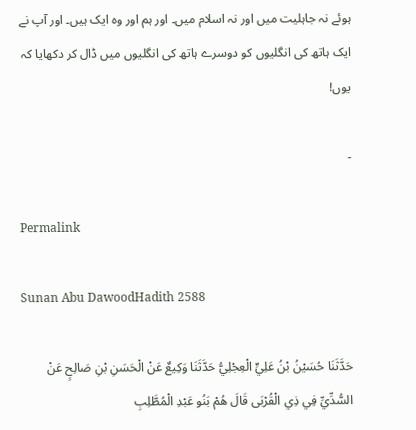ہوئے نہ جاہلیت میں اور نہ اسلام میں۔ اور ہم اور وہ ایک ہیں۔ اور آپ نے ایک ہاتھ کی انگلیوں کو دوسرے ہاتھ کی انگلیوں میں ڈال کر دکھایا کہ یوں!

-

Permalink

Sunan Abu DawoodHadith 2588

حَدَّثَنَا حُسَيْنُ بْنُ عَلِيٍّ الْعِجْلِيُّ حَدَّثَنَا وَکِيعٌ عَنْ الْحَسَنِ بْنِ صَالِحٍ عَنْ السُّدِّيِّ فِي ذِي الْقُرْبَی قَالَ هُمْ بَنُو عَبْدِ الْمُطَّلِبِ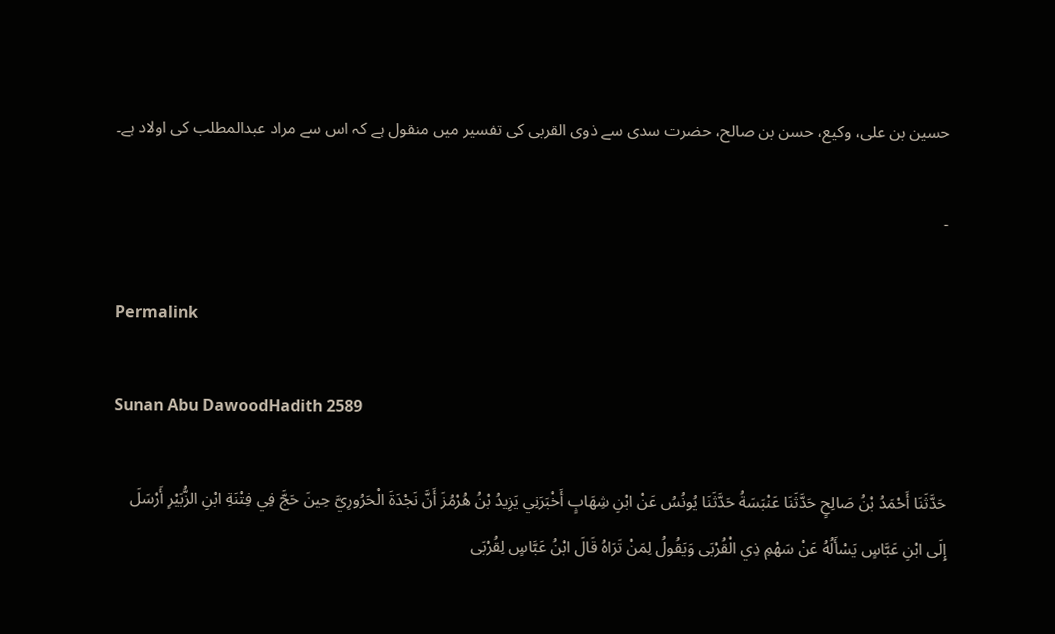حسین بن علی، وکیع، حسن بن صالح، حضرت سدی سے ذوی القربی کی تفسیر میں منقول ہے کہ اس سے مراد عبدالمطلب کی اولاد ہے۔

-

Permalink

Sunan Abu DawoodHadith 2589

حَدَّثَنَا أَحْمَدُ بْنُ صَالِحٍ حَدَّثَنَا عَنْبَسَةُ حَدَّثَنَا يُونُسُ عَنْ ابْنِ شِهَابٍ أَخْبَرَنِي يَزِيدُ بْنُ هُرْمُزَ أَنَّ نَجْدَةَ الْحَرُورِيَّ حِينَ حَجَّ فِي فِتْنَةِ ابْنِ الزُّبَيْرِ أَرْسَلَ إِلَی ابْنِ عَبَّاسٍ يَسْأَلُهُ عَنْ سَهْمِ ذِي الْقُرْبَی وَيَقُولُ لِمَنْ تَرَاهُ قَالَ ابْنُ عَبَّاسٍ لِقُرْبَی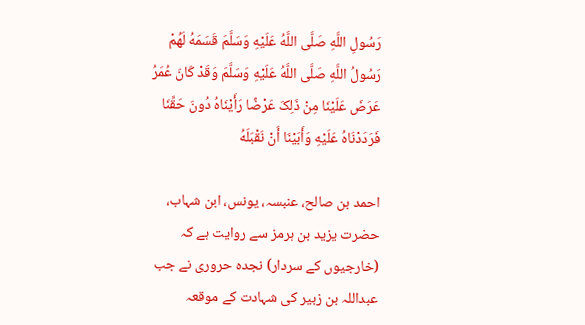رَسُولِ اللَّهِ صَلَّی اللَّهُ عَلَيْهِ وَسَلَّمَ قَسَمَهُ لَهُمْ رَسُولُ اللَّهِ صَلَّی اللَّهُ عَلَيْهِ وَسَلَّمَ وَقَدْ کَانَ عُمَرُ عَرَضَ عَلَيْنَا مِنْ ذَلِکَ عَرْضًا رَأَيْنَاهُ دُونَ حَقِّنَا فَرَدَدْنَاهُ عَلَيْهِ وَأَبَيْنَا أَنْ نَقْبَلَهُ

احمد بن صالح، عنبسہ، یونس، ابن شہاب، حضرت یزید بن ہرمز سے روایت ہے کہ (خارجیوں کے سردار) نجدہ حروری نے جب عبداللہ بن زبیر کی شہادت کے موقعہ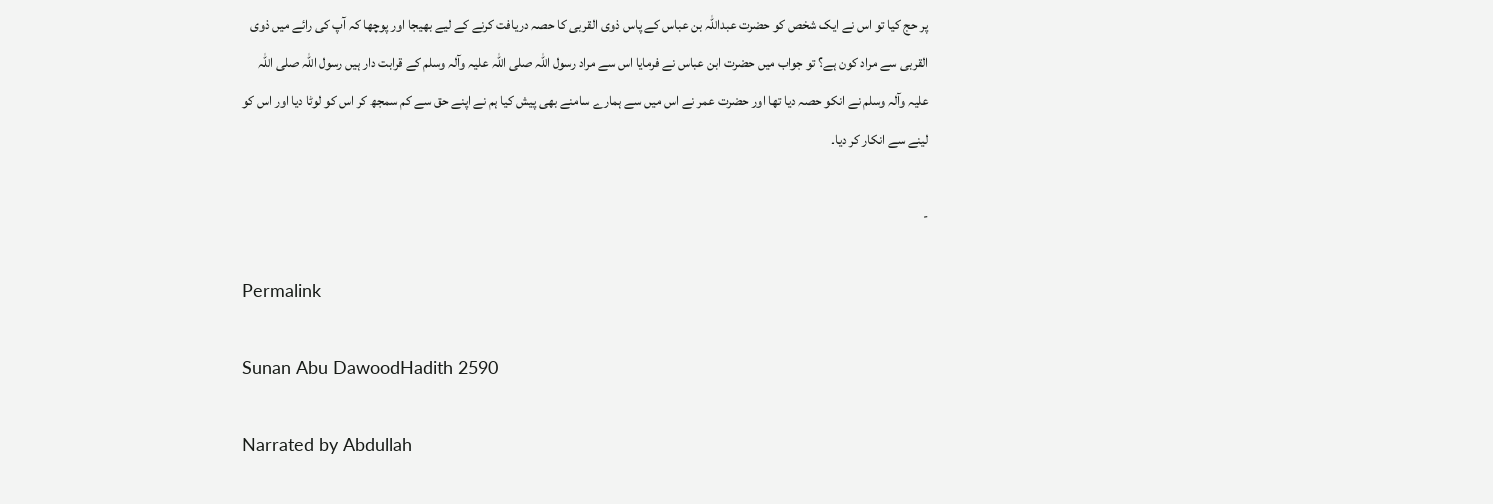پر حج کیا تو اس نے ایک شخص کو حضرت عبداللہ بن عباس کے پاس ذوی القربی کا حصہ دریافت کرنے کے لیے بھیجا اور پوچھا کہ آپ کی رائے میں ذوی القربی سے مراد کون ہے؟ تو جواب میں حضرت ابن عباس نے فرمایا اس سے مراد رسول اللہ صلی اللہ علیہ وآلہ وسلم کے قرابت دار ہیں رسول اللہ صلی اللہ علیہ وآلہ وسلم نے انکو حصہ دیا تھا اور حضرت عمر نے اس میں سے ہمارے سامنے بھی پیش کیا ہم نے اپنے حق سے کم سمجھ کر اس کو لوٹا دیا اور اس کو لینے سے انکار کر دیا۔

-

Permalink

Sunan Abu DawoodHadith 2590

Narrated by Abdullah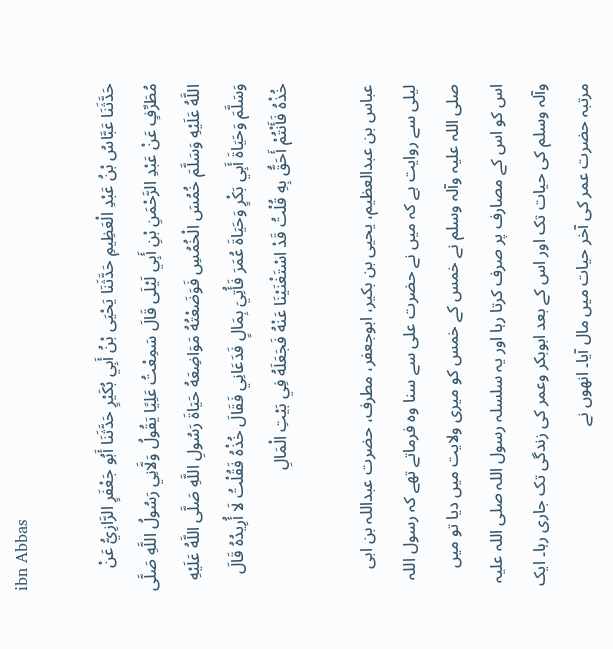ibn Abbas

حَدَّثَنَا عَبَّاسُ بْنُ عَبْدِ الْعَظِيمِ حَدَّثَنَا يَحْيَی بْنُ أَبِي بُکَيْرٍ حَدَّثَنَا أَبُو جَعْفَرٍ الرَّازِيُّ عَنْ مُطَرِّفٍ عَنْ عَبْدِ الرَّحْمَنِ بْنِ أَبِي لَيْلَی قَالَ سَمِعْتُ عَلِيًا يَقُولُ وَلَّانِي رَسُولُ اللَّهِ صَلَّی اللَّهُ عَلَيْهِ وَسَلَّمَ خُمُسَ الْخُمُسِ فَوَضَعْتُهُ مَوَاضِعَهُ حَيَاةَ رَسُولِ اللَّهِ صَلَّی اللَّهُ عَلَيْهِ وَسَلَّمَ وَحَيَاةَ أَبِي بَکْرٍ وَحَيَاةَ عُمَرَ فَأُتِيَ بِمَالٍ فَدَعَانِي فَقَالَ خُذْهُ فَقُلْتُ لَا أُرِيدُهُ قَالَ خُذْهُ فَأَنْتُمْ أَحَقُّ بِهِ قُلْتُ قَدْ اسْتَغْنَيْنَا عَنْهُ فَجَعَلَهُ فِي بَيْتِ الْمَالِ

عباس بن عبدالعظیم، یحیی بن بکیر، ابوجعفر، مطرف، حضرت عبداللہ بن ابی لیلی سے روایت ہے کہ میں نے حضرت علی سے سنا وہ فرماتے تھے کہ رسول اللہ صلی اللہ علیہ وآلہ وسلم نے خمس کے خمس کو میری ولایت میں دیا تو میں اس کو اس کے مصارف پر صرف کرتا رہا اور یہ سلسلہ رسول اللہ صلی اللہ علیہ وآلہ وسلم کی حیات تک اور اس کے بعد ابوبکر وعمر کی زندگی تک جاری رہا۔ ایک مرتبہ حضرت عمر کی آخر حیات میں مال آیا۔ انھوں نے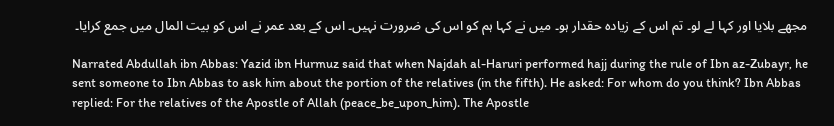مجھے بلایا اور کہا لے لو۔ تم اس کے زیادہ حقدار ہو۔ میں نے کہا ہم کو اس کی ضرورت نہیں۔ اس کے بعد عمر نے اس کو بیت المال میں جمع کرایا۔

Narrated Abdullah ibn Abbas: Yazid ibn Hurmuz said that when Najdah al-Haruri performed hajj during the rule of Ibn az-Zubayr, he sent someone to Ibn Abbas to ask him about the portion of the relatives (in the fifth). He asked: For whom do you think? Ibn Abbas replied: For the relatives of the Apostle of Allah (peace_be_upon_him). The Apostle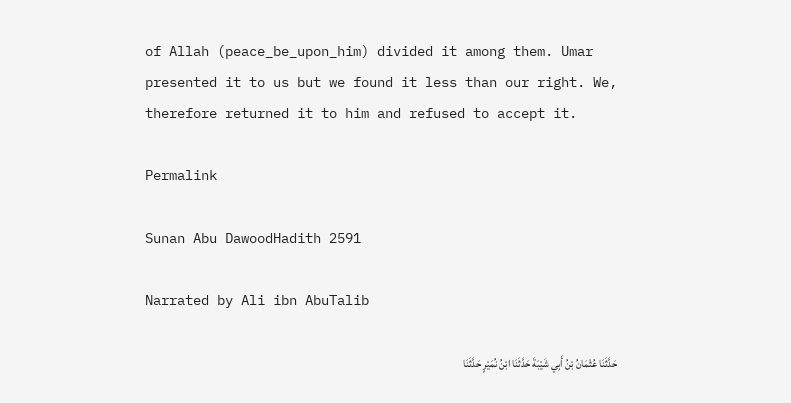of Allah (peace_be_upon_him) divided it among them. Umar presented it to us but we found it less than our right. We, therefore returned it to him and refused to accept it.

Permalink

Sunan Abu DawoodHadith 2591

Narrated by Ali ibn AbuTalib

حَدَّثَنَا عُثْمَانُ بْنُ أَبِي شَيْبَةَ حَدَّثَنَا ابْنُ نُمَيْرٍ حَدَّثَنَا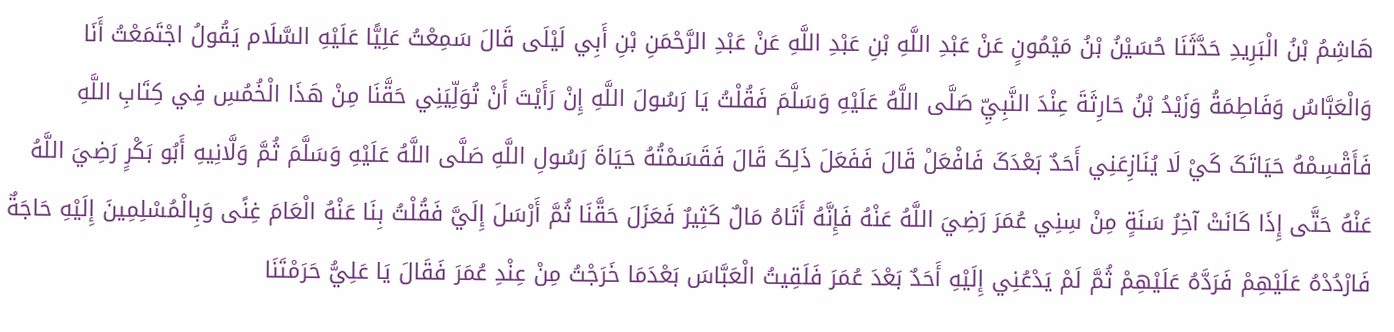هَاشِمُ بْنُ الْبَرِيدِ حَدَّثَنَا حُسَيْنُ بْنُ مَيْمُونٍ عَنْ عَبْدِ اللَّهِ بْنِ عَبْدِ اللَّهِ عَنْ عَبْدِ الرَّحْمَنِ بْنِ أَبِي لَيْلَی قَالَ سَمِعْتُ عَلِيًّا عَلَيْهِ السَّلَام يَقُولُ اجْتَمَعْتُ أَنَا وَالْعَبَّاسُ وَفَاطِمَةُ وَزَيْدُ بْنُ حَارِثَةَ عِنْدَ النَّبِيِّ صَلَّی اللَّهُ عَلَيْهِ وَسَلَّمَ فَقُلْتُ يَا رَسُولَ اللَّهِ إِنْ رَأَيْتَ أَنْ تُوَلِّيَنِي حَقَّنَا مِنْ هَذَا الْخُمُسِ فِي کِتَابِ اللَّهِ فَأَقْسِمْهُ حَيَاتَکَ کَيْ لَا يُنَازِعَنِي أَحَدٌ بَعْدَکَ فَافْعَلْ قَالَ فَفَعَلَ ذَلِکَ قَالَ فَقَسَمْتُهُ حَيَاةَ رَسُولِ اللَّهِ صَلَّی اللَّهُ عَلَيْهِ وَسَلَّمَ ثُمَّ وَلَّانِيهِ أَبُو بَکْرٍ رَضِيَ اللَّهُ عَنْهُ حَتَّی إِذَا کَانَتْ آخِرُ سَنَةٍ مِنْ سِنِي عُمَرَ رَضِيَ اللَّهُ عَنْهُ فَإِنَّهُ أَتَاهُ مَالٌ کَثِيرٌ فَعَزَلَ حَقَّنَا ثُمَّ أَرْسَلَ إِلَيَّ فَقُلْتُ بِنَا عَنْهُ الْعَامَ غِنًی وَبِالْمُسْلِمِينَ إِلَيْهِ حَاجَةٌ فَارْدُدْهُ عَلَيْهِمْ فَرَدَّهُ عَلَيْهِمْ ثُمَّ لَمْ يَدْعُنِي إِلَيْهِ أَحَدٌ بَعْدَ عُمَرَ فَلَقِيتُ الْعَبَّاسَ بَعْدَمَا خَرَجْتُ مِنْ عِنْدِ عُمَرَ فَقَالَ يَا عَلِيُّ حَرَمْتَنَا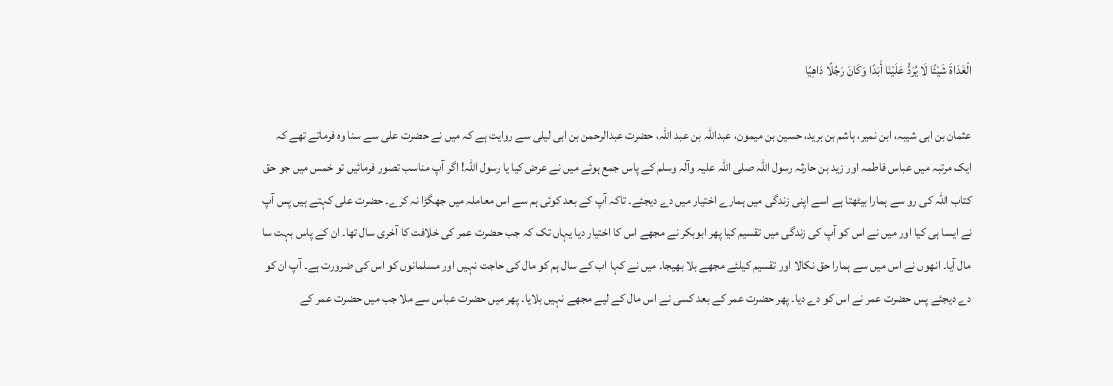الْغَدَاةَ شَيْئًا لَا يُرَدُّ عَلَيْنَا أَبَدًا وَکَانَ رَجُلًا دَاهِيًا

عثمان بن ابی شیبہ، ابن نمیر، ہاشم بن برید، حسین بن میمون، عبداللہ بن عبد اللہ، حضرت عبدالرحمن بن ابی لیلی سے روایت ہے کہ میں نے حضرت علی سے سنا وہ فرماتے تھے کہ ایک مرتبہ میں عباس فاطمہ اور زید بن حارثہ رسول اللہ صلی اللہ علیہ وآلہ وسلم کے پاس جمع ہوئے میں نے عرض کیا یا رسول اللہ! اگر آپ مناسب تصور فرمائیں تو خمس میں جو حق کتاب اللہ کی رو سے ہمارا بیٹھتا ہے اسے اپنی زندگی میں ہمارے اختیار میں دے دیجئے۔ تاکہ آپ کے بعد کوئی ہم سے اس معاملہ میں جھگڑا نہ کرے۔ حضرت علی کہتے ہیں پس آپ نے ایسا ہی کیا اور میں نے اس کو آپ کی زندگی میں تقسیم کیا پھر ابوبکر نے مجھے اس کا اختیار دیا یہاں تک کہ جب حضرت عمر کی خلافت کا آخری سال تھا۔ ان کے پاس بہت سا مال آیا۔ انھوں نے اس میں سے ہمارا حق نکالا اور تقسیم کیلئے مجھے بلا بھیجا۔ میں نے کہا اب کے سال ہم کو مال کی حاجت نہیں اور مسلمانوں کو اس کی ضرورت ہے۔ آپ ان کو دے دیجئے پس حضرت عمر نے اس کو دے دیا۔ پھر حضرت عمر کے بعد کسی نے اس مال کے لیے مجھے نہیں بلایا۔ پھر میں حضرت عباس سے ملا جب میں حضرت عمر کے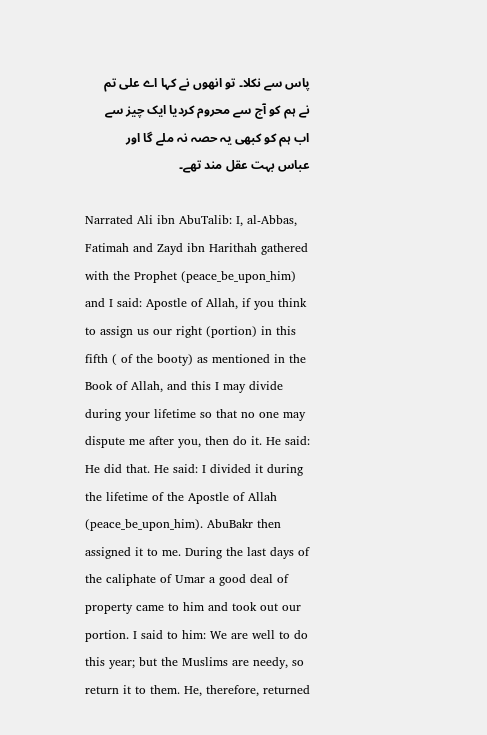پاس سے نکلا۔ تو انھوں نے کہا اے علی تم نے ہم کو آج سے محروم کردیا ایک چیز سے اب ہم کو کبھی یہ حصہ نہ ملے گا اور عباس بہت عقل مند تھے۔

Narrated Ali ibn AbuTalib: I, al-Abbas, Fatimah and Zayd ibn Harithah gathered with the Prophet (peace_be_upon_him) and I said: Apostle of Allah, if you think to assign us our right (portion) in this fifth ( of the booty) as mentioned in the Book of Allah, and this I may divide during your lifetime so that no one may dispute me after you, then do it. He said: He did that. He said: I divided it during the lifetime of the Apostle of Allah (peace_be_upon_him). AbuBakr then assigned it to me. During the last days of the caliphate of Umar a good deal of property came to him and took out our portion. I said to him: We are well to do this year; but the Muslims are needy, so return it to them. He, therefore, returned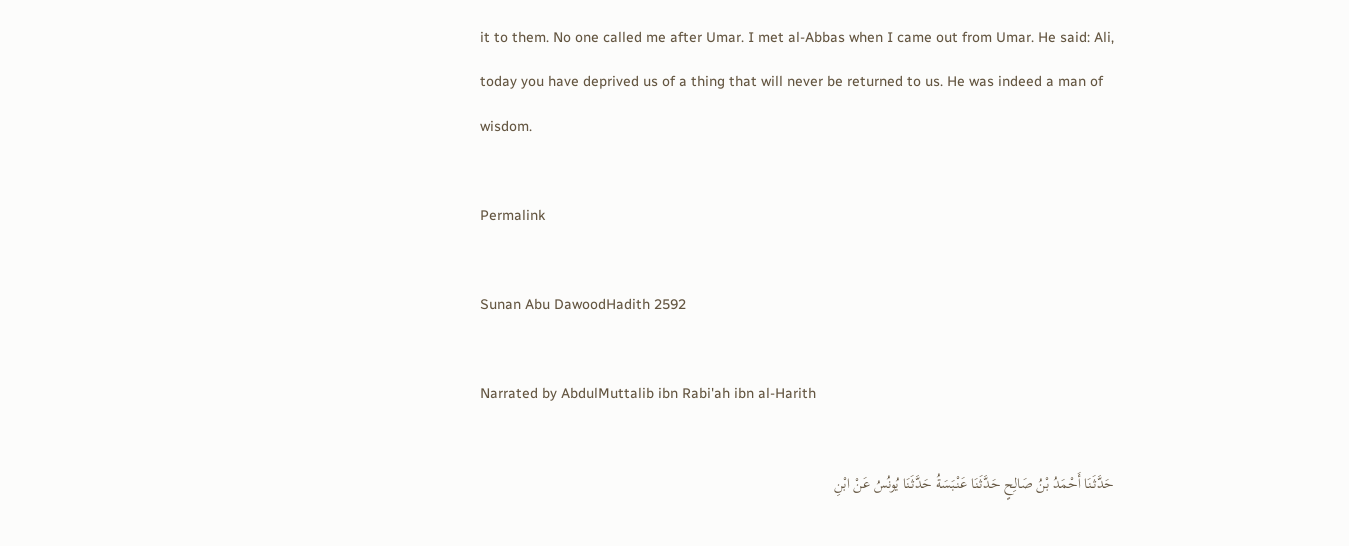it to them. No one called me after Umar. I met al-Abbas when I came out from Umar. He said: Ali, today you have deprived us of a thing that will never be returned to us. He was indeed a man of wisdom.

Permalink

Sunan Abu DawoodHadith 2592

Narrated by AbdulMuttalib ibn Rabi'ah ibn al-Harith

حَدَّثَنَا أَحْمَدُ بْنُ صَالِحٍ حَدَّثَنَا عَنْبَسَةُ حَدَّثَنَا يُونُسُ عَنْ ابْنِ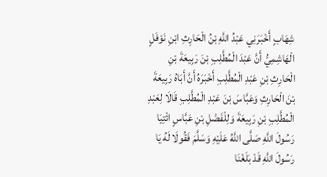شِهَابٍ أَخْبَرَنِي عَبْدُ اللَّهِ بْنُ الْحَارِثِ ابْنِ نَوْفَلٍ الْهَاشِمِيُّ أَنَّ عَبْدَ الْمُطَّلِبِ بْنَ رَبِيعَةَ بْنِ الْحَارِثِ بْنِ عَبْدِ الْمُطَّلِبِ أَخْبَرَهُ أَنَّ أَبَاهُ رَبِيعَةَ بْنَ الْحَارِثِ وَعَبَّاسَ بْنَ عَبْدِ الْمُطَّلِبِ قَالَا لِعَبْدِ الْمُطَّلِبِ بْنِ رَبِيعَةَ وَلِلْفَضْلِ بْنِ عَبَّاسٍ ائْتِيَا رَسُولَ اللَّهِ صَلَّی اللَّهُ عَلَيْهِ وَسَلَّمَ فَقُولَا لَهُ يَا رَسُولَ اللَّهِ قَدْ بَلَغْنَا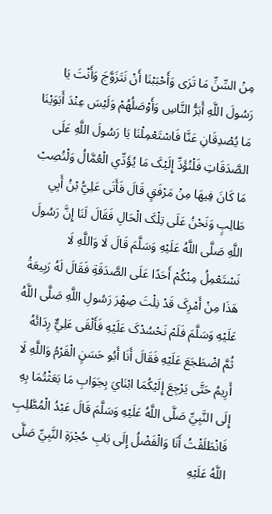مِنْ السِّنِّ مَا تَرَی وَأَحْبَبْنَا أَنْ نَتَزَوَّجَ وَأَنْتَ يَا رَسُولَ اللَّهِ أَبَرُّ النَّاسِ وَأَوْصَلُهُمْ وَلَيْسَ عِنْدَ أَبَوَيْنَا مَا يُصْدِقَانِ عَنَّا فَاسْتَعْمِلْنَا يَا رَسُولَ اللَّهِ عَلَی الصَّدَقَاتِ فَلْنُؤَدِّ إِلَيْکَ مَا يُؤَدِّي الْعُمَّالُ وَلْنُصِبْ مَا کَانَ فِيهَا مِنْ مَرْفَقٍ قَالَ فَأَتَی عَلِيُّ بْنُ أَبِي طَالِبٍ وَنَحْنُ عَلَی تِلْکَ الْحَالِ فَقَالَ لَنَا إِنَّ رَسُولَ اللَّهِ صَلَّی اللَّهُ عَلَيْهِ وَسَلَّمَ قَالَ لَا وَاللَّهِ لَا نَسْتَعْمِلُ مِنْکُمْ أَحَدًا عَلَی الصَّدَقَةِ فَقَالَ لَهُ رَبِيعَةُ هَذَا مِنْ أَمْرِکَ قَدْ نِلْتَ صِهْرَ رَسُولِ اللَّهِ صَلَّی اللَّهُ عَلَيْهِ وَسَلَّمَ فَلَمْ نَحْسُدْکَ عَلَيْهِ فَأَلْقَی عَلِيٌّ رِدَائَهُ ثُمَّ اضْطَجَعَ عَلَيْهِ فَقَالَ أَنَا أَبُو حَسَنٍ الْقَرْمُ وَاللَّهِ لَا أَرِيمُ حَتَّی يَرْجِعَ إِلَيْکُمَا ابْنَايَ بِجَوَابِ مَا بَعَثْتُمَا بِهِ إِلَی النَّبِيِّ صَلَّی اللَّهُ عَلَيْهِ وَسَلَّمَ قَالَ عَبْدُ الْمُطَّلِبِ فَانْطَلَقْتُ أَنَا وَالْفَضْلُ إِلَی بَابِ حُجْرَةِ النَّبِيِّ صَلَّی اللَّهُ عَلَيْهِ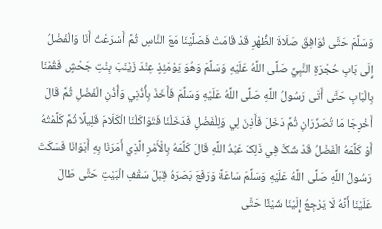وَسَلَّمَ حَتَّی نُوَافِقَ صَلَاةَ الظُّهْرِ قَدْ قَامَتْ فَصَلَّيْنَا مَعَ النَّاسِ ثُمَّ أَسْرَعْتُ أَنَا وَالْفَضْلُ إِلَی بَابِ حُجْرَةِ النَّبِيِّ صَلَّی اللَّهُ عَلَيْهِ وَسَلَّمَ وَهُوَ يَوْمَئِذٍ عِنْدَ زَيْنَبَ بِنْتِ جَحْشٍ فَقُمْنَا بِالْبَابِ حَتَّی أَتَی رَسُولُ اللَّهِ صَلَّی اللَّهُ عَلَيْهِ وَسَلَّمَ فَأَخَذَ بِأُذُنِي وَأُذُنِ الْفَضْلِ ثُمَّ قَالَ أَخْرِجَا مَا تُصَرِّرَانِ ثُمَّ دَخَلَ فَأَذِنَ لِي وَلِلْفَضْلِ فَدَخَلْنَا فَتَوَاکَلْنَا الْکَلَامَ قَلِيلًا ثُمَّ کَلَّمْتُهُ أَوْ کَلَّمَهُ الْفَضْلُ قَدْ شَکَّ فِي ذَلِکَ عَبْدُ اللَّهِ قَالَ کَلَّمَهُ بِالْأَمْرِ الَّذِي أَمَرَنَا بِهِ أَبَوَانَا فَسَکَتَ رَسُولُ اللَّهِ صَلَّی اللَّهُ عَلَيْهِ وَسَلَّمَ سَاعَةً وَرَفَعَ بَصَرَهُ قِبَلَ سَقْفِ الْبَيْتِ حَتَّی طَالَ عَلَيْنَا أَنَّهُ لَا يَرْجِعُ إِلَيْنَا شَيْئًا حَتَّی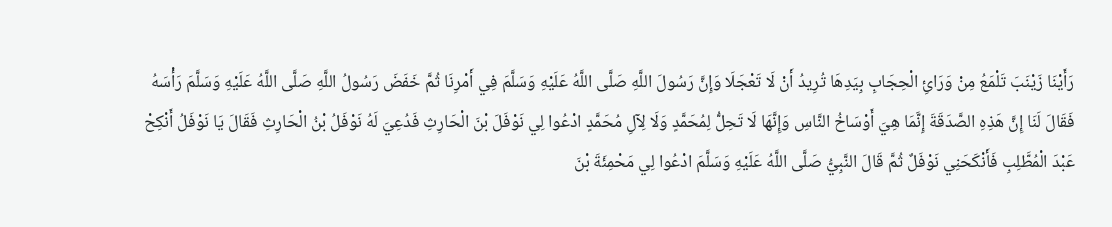رَأَيْنَا زَيْنَبَ تَلْمَعُ مِنْ وَرَائِ الْحِجَابِ بِيَدِهَا تُرِيدُ أَنْ لَا تَعْجَلَا وَإِنَّ رَسُولَ اللَّهِ صَلَّی اللَّهُ عَلَيْهِ وَسَلَّمَ فِي أَمْرِنَا ثُمَّ خَفَضَ رَسُولُ اللَّهِ صَلَّی اللَّهُ عَلَيْهِ وَسَلَّمَ رَأْسَهُ فَقَالَ لَنَا إِنَّ هَذِهِ الصَّدَقَةَ إِنَّمَا هِيَ أَوْسَاخُ النَّاسِ وَإِنَّهَا لَا تَحِلُّ لِمُحَمَّدٍ وَلَا لِآلِ مُحَمَّدٍ ادْعُوا لِي نَوْفَلَ بْنَ الْحَارِثِ فَدُعِيَ لَهُ نَوْفَلُ بْنُ الْحَارِثِ فَقَالَ يَا نَوْفَلُ أَنْکِحْ عَبْدَ الْمُطَّلِبِ فَأَنْکَحَنِي نَوْفَلٌ ثُمَّ قَالَ النَّبِيُّ صَلَّی اللَّهُ عَلَيْهِ وَسَلَّمَ ادْعُوا لِي مَحْمِئَةَ بْنَ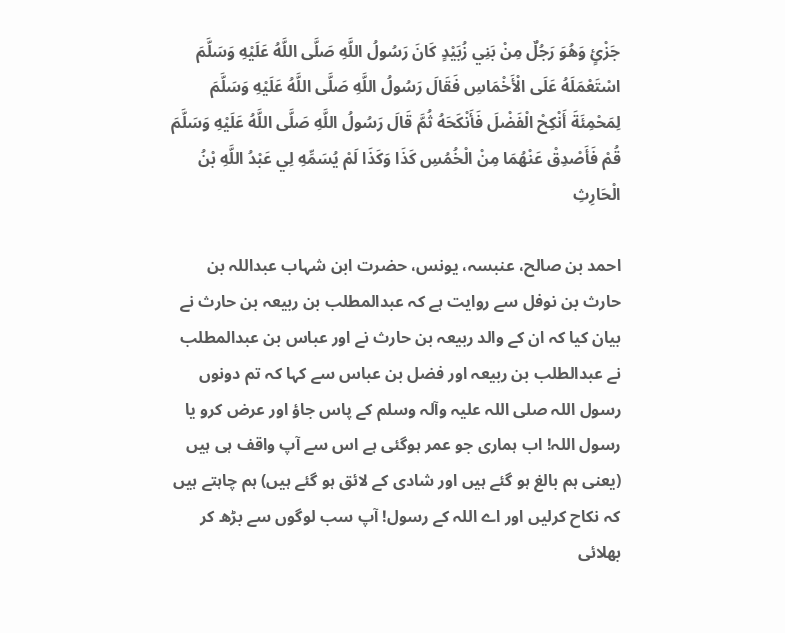جَزْئٍ وَهُوَ رَجُلٌ مِنْ بَنِي زُبَيْدٍ کَانَ رَسُولُ اللَّهِ صَلَّی اللَّهُ عَلَيْهِ وَسَلَّمَ اسْتَعْمَلَهُ عَلَی الْأَخْمَاسِ فَقَالَ رَسُولُ اللَّهِ صَلَّی اللَّهُ عَلَيْهِ وَسَلَّمَ لِمَحْمِئَةَ أَنْکِحْ الْفَضْلَ فَأَنْکَحَهُ ثُمَّ قَالَ رَسُولُ اللَّهِ صَلَّی اللَّهُ عَلَيْهِ وَسَلَّمَ قُمْ فَأَصْدِقْ عَنْهُمَا مِنْ الْخُمُسِ کَذَا وَکَذَا لَمْ يُسَمِّهِ لِي عَبْدُ اللَّهِ بْنُ الْحَارِثِ

احمد بن صالح، عنبسہ، یونس، حضرت ابن شہاب عبداللہ بن حارث بن نوفل سے روایت ہے کہ عبدالمطلب بن ربیعہ بن حارث نے بیان کیا کہ ان کے والد ربیعہ بن حارث نے اور عباس بن عبدالمطلب نے عبدالطلب بن ربیعہ اور فضل بن عباس سے کہا کہ تم دونوں رسول اللہ صلی اللہ علیہ وآلہ وسلم کے پاس جاؤ اور عرض کرو یا رسول اللہ! اب ہماری جو عمر ہوگئی ہے اس سے آپ واقف ہی ہیں (یعنی ہم بالغ ہو گئے ہیں اور شادی کے لائق ہو گئے ہیں) ہم چاہتے ہیں کہ نکاح کرلیں اور اے اللہ کے رسول! آپ سب لوگوں سے بڑھ کر بھلائی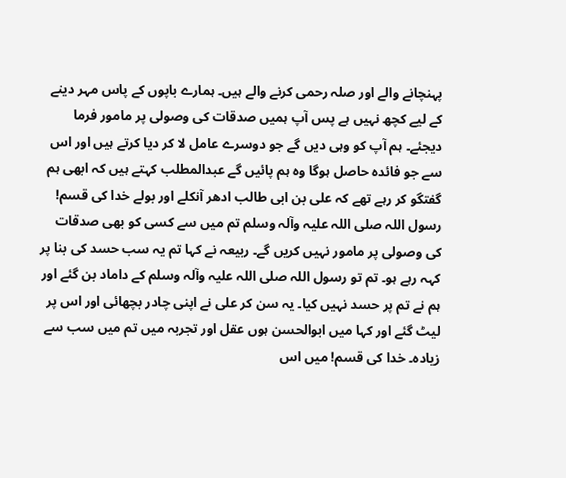پہنچانے والے اور صلہ رحمی کرنے والے ہیں۔ ہمارے باپوں کے پاس مہر دینے کے لیے کچھ نہیں ہے پس آپ ہمیں صدقات کی وصولی پر مامور فرما دیجئے۔ ہم آپ کو وہی دیں گے جو دوسرے عامل لا کر دیا کرتے ہیں اور اس سے جو فائدہ حاصل ہوگا وہ ہم پائیں گے عبدالمطلب کہتے ہیں کہ ابھی ہم گفتگو کر رہے تھے کہ علی بن ابی طالب ادھر آنکلے اور بولے خدا کی قسم! رسول اللہ صلی اللہ علیہ وآلہ وسلم تم میں سے کسی کو بھی صدقات کی وصولی پر مامور نہیں کریں گے۔ ربیعہ نے کہا تم یہ سب حسد کی بنا پر کہہ رہے ہو۔ تم تو رسول اللہ صلی اللہ علیہ وآلہ وسلم کے داماد بن گئے اور ہم نے تم پر حسد نہیں کیا۔ یہ سن کر علی نے اپنی چادر بچھائی اور اس پر لیٹ گئے اور کہا میں ابوالحسن ہوں عقل اور تجربہ میں تم میں سب سے زیادہ۔ خدا کی قسم! میں اس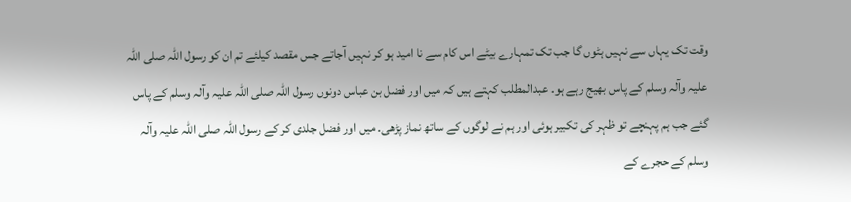وقت تک یہاں سے نہیں ہٹوں گا جب تک تمہارے بیٹے اس کام سے نا امید ہو کر نہیں آجاتے جس مقصد کیلئے تم ان کو رسول اللہ صلی اللہ علیہ وآلہ وسلم کے پاس بھیج رہے ہو۔ عبدالمطلب کہتے ہیں کہ میں اور فضل بن عباس دونوں رسول اللہ صلی اللہ علیہ وآلہ وسلم کے پاس گئے جب ہم پہنچے تو ظہر کی تکبیر ہوئی اور ہم نے لوگوں کے ساتھ نماز پڑھی۔ میں اور فضل جلدی کر کے رسول اللہ صلی اللہ علیہ وآلہ وسلم کے حجرے کے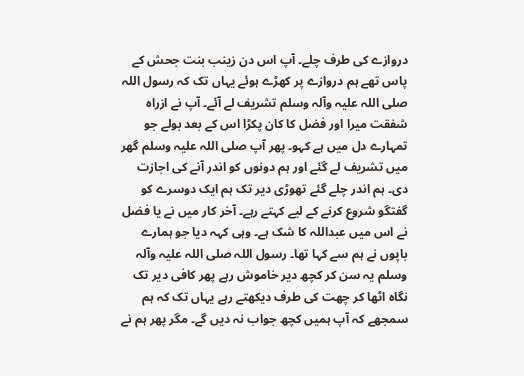دروازے کی طرف چلے۔ آپ اس دن زینب بنت جحش کے پاس تھے ہم دروازے پر کھڑے ہوئے یہاں تک کہ رسول اللہ صلی اللہ علیہ وآلہ وسلم تشریف لے آئے۔ آپ نے ازراہ شفقت میرا اور فضل کا کان پکڑا اس کے بعد بولے جو تمہارے دل میں ہے کہو۔ پھر آپ صلی اللہ علیہ وسلم گھر میں تشریف لے گئے اور ہم دونوں کو اندر آنے کی اجازت دی۔ ہم اندر چلے گئے تھوڑی دیر تک ہم ایک دوسرے کو گفتگو شروع کرنے کے لیے کہتے رہے۔ آخر کار میں نے یا فضل نے اس میں عبداللہ کا شک ہے۔ وہی کہہ دیا جو ہمارے باپوں نے ہم سے کہا تھا۔ رسول اللہ صلی اللہ علیہ وآلہ وسلم یہ سن کر کچھ دیر خاموش رہے پھر کافی دیر تک نگاہ اٹھا کر چھت کی طرف دیکھتے رہے یہاں تک کہ ہم سمجھے کہ آپ ہمیں کچھ جواب نہ دیں گے۔ مگر پھر ہم نے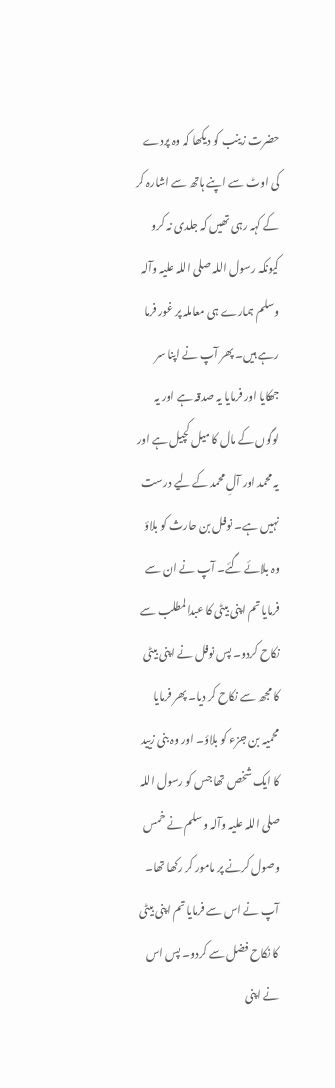حضرت زینب کو دیکھا کہ وہ پردے کی اوٹ سے اپنے ہاتھ سے اشارہ کر کے کہہ رہی تھیں کہ جلدی نہ کرو کیونکہ رسول اللہ صلی اللہ علیہ وآلہ وسلم ہمارے ہی معاملہ پر غور فرما رہے ہیں۔ پھر آپ نے اپنا سر جھکایا اور فرمایا یہ صدقہ ہے اور یہ لوگوں کے مال کا میل کچیل ہے اور یہ محمد اور آلِ محمد کے لیے درست نہیں ہے۔ نوفل بن حارث کو بلاؤ وہ بلائے گئے۔ آپ نے ان سے فرمایا تم اپنی بیٹی کا عبدالمطلب سے نکاح کردو۔ پس نوفل نے اپنی بیٹی کا مجھ سے نکاح کر دیا۔ پھر فرمایا محمیہ بن جزء کو بلاؤ۔ اور وہ بنی زیید کا ایک شخص تھا جس کو رسول اللہ صلی اللہ علیہ وآلہ وسلم نے خمس وصول کرنے پر مامور کر رکھا تھا۔ آپ نے اس سے فرمایا تم اپنی بیٹی کا نکاح فضل سے کردو۔ پس اس نے اپنی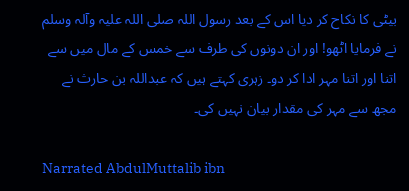بیٹی کا نکاح کر دیا اس کے بعد رسول اللہ صلی اللہ علیہ وآلہ وسلم نے فرمایا اٹھو! اور ان دونوں کی طرف سے خمس کے مال میں سے اتنا اور اتنا مہر ادا کر دو۔ زہری کہتے ہیں کہ عبداللہ بن حارث نے مجھ سے مہر کی مقدار بیان نہیں کی۔

Narrated AbdulMuttalib ibn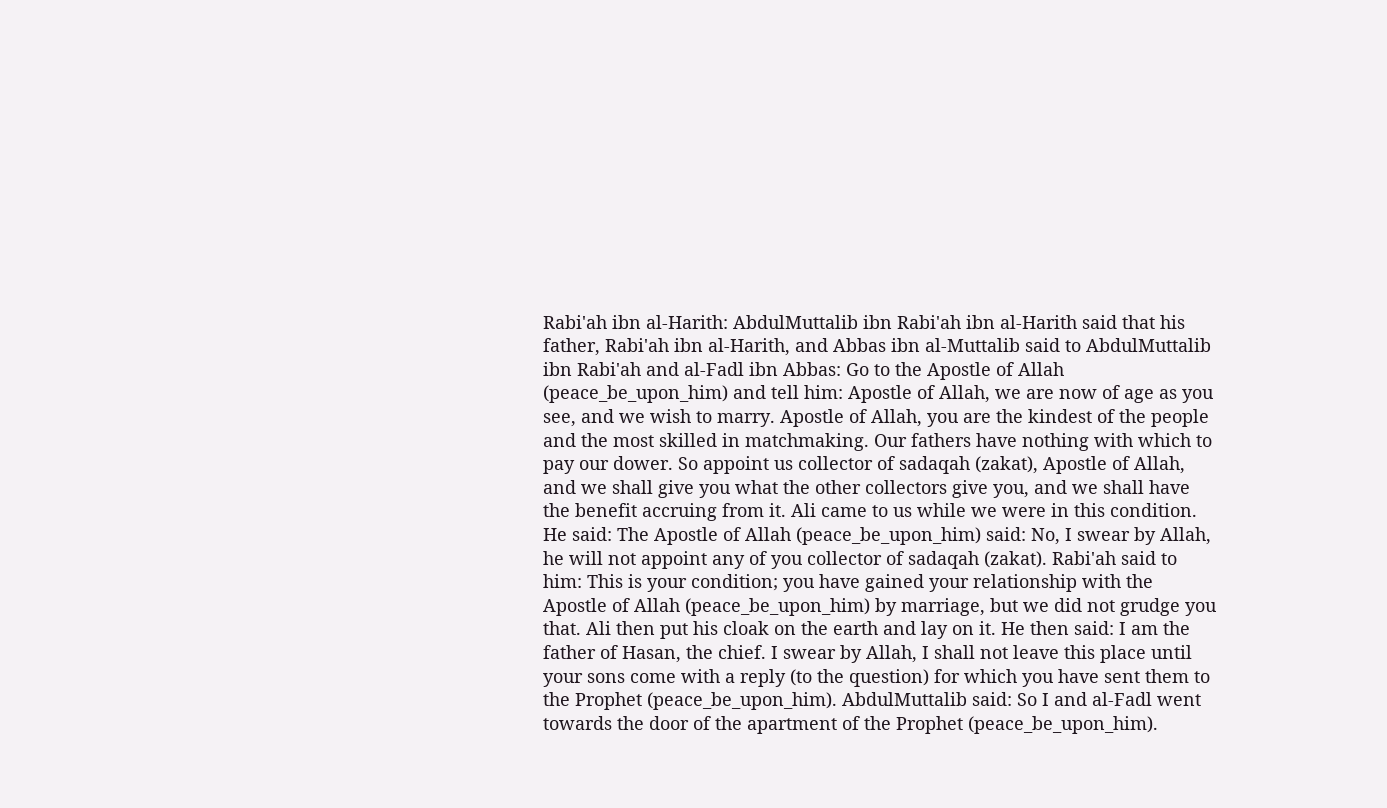Rabi'ah ibn al-Harith: AbdulMuttalib ibn Rabi'ah ibn al-Harith said that his father, Rabi'ah ibn al-Harith, and Abbas ibn al-Muttalib said to AbdulMuttalib ibn Rabi'ah and al-Fadl ibn Abbas: Go to the Apostle of Allah (peace_be_upon_him) and tell him: Apostle of Allah, we are now of age as you see, and we wish to marry. Apostle of Allah, you are the kindest of the people and the most skilled in matchmaking. Our fathers have nothing with which to pay our dower. So appoint us collector of sadaqah (zakat), Apostle of Allah, and we shall give you what the other collectors give you, and we shall have the benefit accruing from it. Ali came to us while we were in this condition. He said: The Apostle of Allah (peace_be_upon_him) said: No, I swear by Allah, he will not appoint any of you collector of sadaqah (zakat). Rabi'ah said to him: This is your condition; you have gained your relationship with the Apostle of Allah (peace_be_upon_him) by marriage, but we did not grudge you that. Ali then put his cloak on the earth and lay on it. He then said: I am the father of Hasan, the chief. I swear by Allah, I shall not leave this place until your sons come with a reply (to the question) for which you have sent them to the Prophet (peace_be_upon_him). AbdulMuttalib said: So I and al-Fadl went towards the door of the apartment of the Prophet (peace_be_upon_him).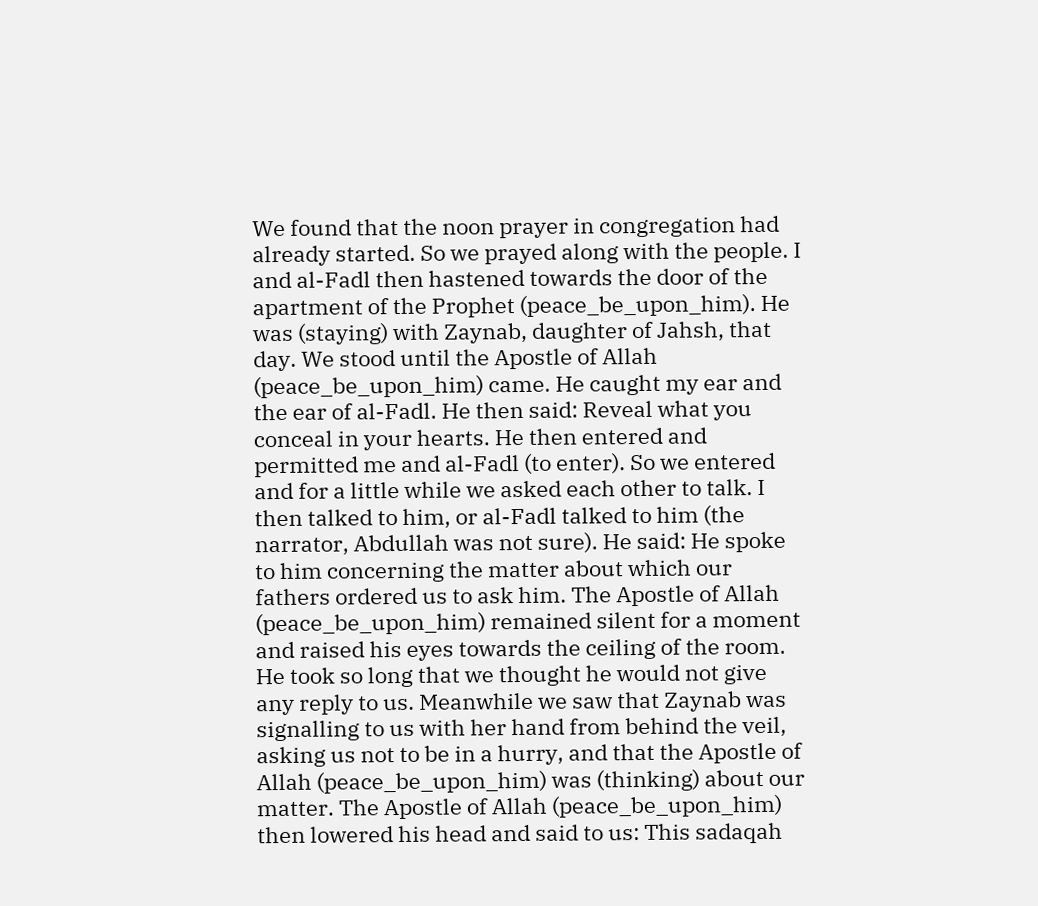We found that the noon prayer in congregation had already started. So we prayed along with the people. I and al-Fadl then hastened towards the door of the apartment of the Prophet (peace_be_upon_him). He was (staying) with Zaynab, daughter of Jahsh, that day. We stood until the Apostle of Allah (peace_be_upon_him) came. He caught my ear and the ear of al-Fadl. He then said: Reveal what you conceal in your hearts. He then entered and permitted me and al-Fadl (to enter). So we entered and for a little while we asked each other to talk. I then talked to him, or al-Fadl talked to him (the narrator, Abdullah was not sure). He said: He spoke to him concerning the matter about which our fathers ordered us to ask him. The Apostle of Allah (peace_be_upon_him) remained silent for a moment and raised his eyes towards the ceiling of the room. He took so long that we thought he would not give any reply to us. Meanwhile we saw that Zaynab was signalling to us with her hand from behind the veil, asking us not to be in a hurry, and that the Apostle of Allah (peace_be_upon_him) was (thinking) about our matter. The Apostle of Allah (peace_be_upon_him) then lowered his head and said to us: This sadaqah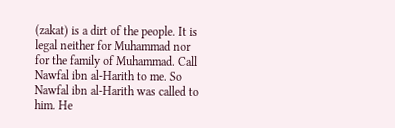(zakat) is a dirt of the people. It is legal neither for Muhammad nor for the family of Muhammad. Call Nawfal ibn al-Harith to me. So Nawfal ibn al-Harith was called to him. He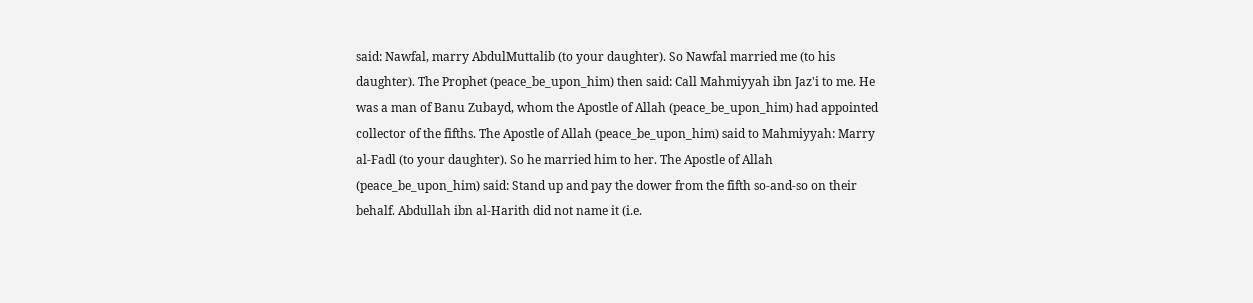said: Nawfal, marry AbdulMuttalib (to your daughter). So Nawfal married me (to his daughter). The Prophet (peace_be_upon_him) then said: Call Mahmiyyah ibn Jaz'i to me. He was a man of Banu Zubayd, whom the Apostle of Allah (peace_be_upon_him) had appointed collector of the fifths. The Apostle of Allah (peace_be_upon_him) said to Mahmiyyah: Marry al-Fadl (to your daughter). So he married him to her. The Apostle of Allah (peace_be_upon_him) said: Stand up and pay the dower from the fifth so-and-so on their behalf. Abdullah ibn al-Harith did not name it (i.e.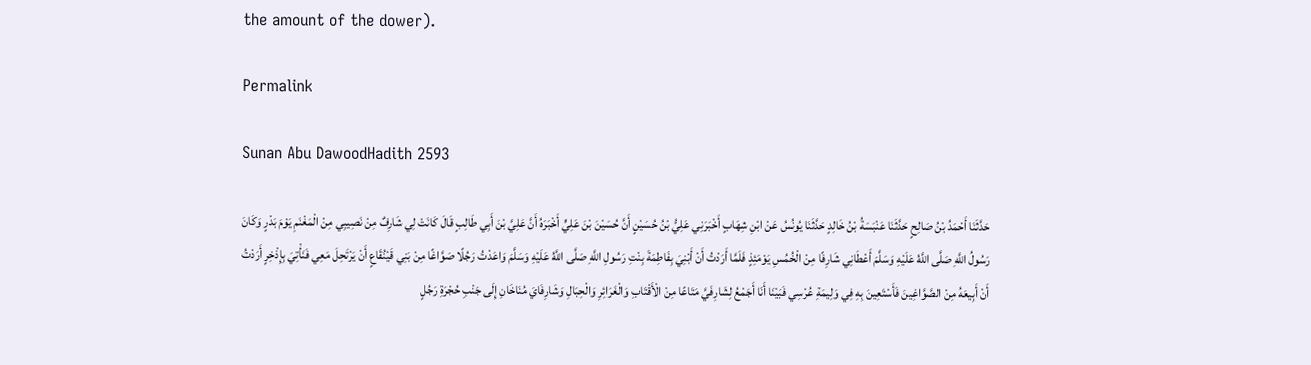the amount of the dower).

Permalink

Sunan Abu DawoodHadith 2593

حَدَّثَنَا أَحْمَدُ بْنُ صَالِحٍ حَدَّثَنَا عَنْبَسَةُ بْنُ خَالِدٍ حَدَّثَنَا يُونُسُ عَنْ ابْنِ شِهَابٍ أَخْبَرَنِي عَلِيُّ بْنُ حُسَيْنٍ أَنَّ حُسَيْنَ بْنَ عَلِيٍّ أَخْبَرَهُ أَنَّ عَلِيَّ بْنَ أَبِي طَالِبٍ قَالَ کَانَتْ لِي شَارِفٌ مِنْ نَصِيبِي مِنْ الْمَغْنَمِ يَوْمَ بَدْرٍ وَکَانَ رَسُولُ اللَّهِ صَلَّی اللَّهُ عَلَيْهِ وَسَلَّمَ أَعْطَانِي شَارِفًا مِنْ الْخُمُسِ يَوْمَئِذٍ فَلَمَّا أَرَدْتُ أَنْ أَبْنِيَ بِفَاطِمَةَ بِنْتِ رَسُولِ اللَّهِ صَلَّی اللَّهُ عَلَيْهِ وَسَلَّمَ وَاعَدْتُ رَجُلًا صَوَّاغًا مِنْ بَنِي قَيْنُقَاعٍ أَنْ يَرْتَحِلَ مَعِي فَنَأْتِيَ بِإِذْخِرٍ أَرَدْتُ أَنْ أَبِيعَهُ مِنْ الصَّوَّاغِينَ فَأَسْتَعِينَ بِهِ فِي وَلِيمَةِ عُرْسِي فَبَيْنَا أَنَا أَجَمْعُ لِشَارِفَيَّ مَتَاعًا مِنْ الْأَقْتَابِ وَالْغَرَائِرِ وَالْحِبَالِ وَشَارِفَايَ مُنَاخَانِ إِلَی جَنْبِ حُجْرَةِ رَجُلٍ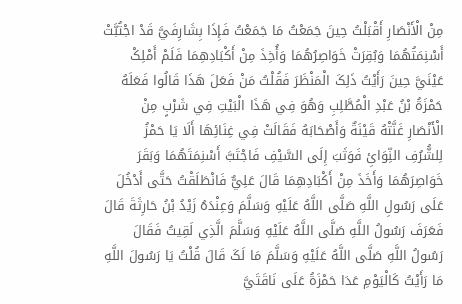مِنْ الْأَنْصَارِ أَقْبَلْتُ حِينَ جَمَعْتُ مَا جَمَعْتُ فَإِذَا بِشَارِفَيَّ قَدْ اجْتُبَّتْ أَسْنِمَتُهُمَا وَبُقِرَتْ خَوَاصِرُهُمَا وَأُخِذَ مِنْ أَکْبَادِهِمَا فَلَمْ أَمْلِکْ عَيْنَيَّ حِينَ رَأَيْتُ ذَلِکَ الْمَنْظَرَ فَقُلْتُ مَنْ فَعَلَ هَذَا قَالُوا فَعَلَهُ حَمْزَةُ بْنُ عَبْدِ الْمُطَّلِبِ وَهُوَ فِي هَذَا الْبَيْتِ فِي شَرْبٍ مِنْ الْأَنْصَارِ غَنَّتْهُ قَيْنَةٌ وَأَصْحَابَهُ فَقَالَتْ فِي غِنَائِهَا أَلَا يَا حَمْزُ لِلشُّرُفِ النِّوَائِ فَوَثَبَ إِلَی السَّيْفِ فَاجْتَبَّ أَسْنِمَتَهُمَا وَبَقَرَ خَوَاصِرَهُمَا وَأَخَذَ مِنْ أَکْبَادِهِمَا قَالَ عَلِيٌّ فَانْطَلَقْتُ حَتَّی أَدْخُلَ عَلَی رَسُولِ اللَّهِ صَلَّی اللَّهُ عَلَيْهِ وَسَلَّمَ وَعِنْدَهُ زَيْدُ بْنُ حَارِثَةَ قَالَ فَعَرَفَ رَسُولُ اللَّهِ صَلَّی اللَّهُ عَلَيْهِ وَسَلَّمَ الَّذِي لَقِيتُ فَقَالَ رَسُولُ اللَّهِ صَلَّی اللَّهُ عَلَيْهِ وَسَلَّمَ مَا لَکَ قَالَ قُلْتُ يَا رَسُولَ اللَّهِ مَا رَأَيْتُ کَالْيَوْمِ عَدَا حَمْزَةُ عَلَی نَاقَتَيَّ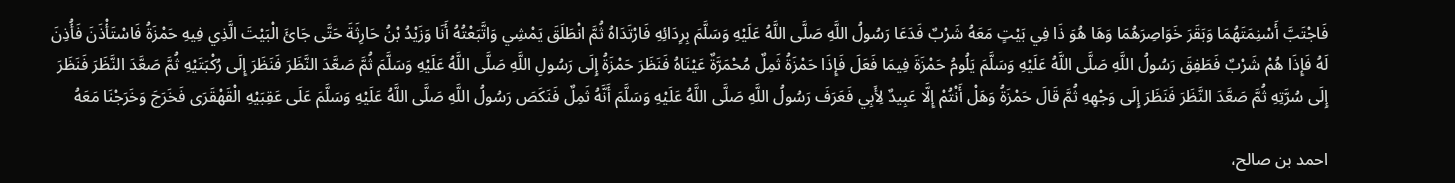فَاجْتَبَّ أَسْنِمَتَهُمَا وَبَقَرَ خَوَاصِرَهُمَا وَهَا هُوَ ذَا فِي بَيْتٍ مَعَهُ شَرْبٌ فَدَعَا رَسُولُ اللَّهِ صَلَّی اللَّهُ عَلَيْهِ وَسَلَّمَ بِرِدَائِهِ فَارْتَدَاهُ ثُمَّ انْطَلَقَ يَمْشِي وَاتَّبَعْتُهُ أَنَا وَزَيْدُ بْنُ حَارِثَةَ حَتَّی جَائَ الْبَيْتَ الَّذِي فِيهِ حَمْزَةُ فَاسْتَأْذَنَ فَأُذِنَ لَهُ فَإِذَا هُمْ شَرْبٌ فَطَفِقَ رَسُولُ اللَّهِ صَلَّی اللَّهُ عَلَيْهِ وَسَلَّمَ يَلُومُ حَمْزَةَ فِيمَا فَعَلَ فَإِذَا حَمْزَةُ ثَمِلٌ مُحْمَرَّةٌ عَيْنَاهُ فَنَظَرَ حَمْزَةُ إِلَی رَسُولِ اللَّهِ صَلَّی اللَّهُ عَلَيْهِ وَسَلَّمَ ثُمَّ صَعَّدَ النَّظَرَ فَنَظَرَ إِلَی رُکْبَتَيْهِ ثُمَّ صَعَّدَ النَّظَرَ فَنَظَرَ إِلَی سُرَّتِهِ ثُمَّ صَعَّدَ النَّظَرَ فَنَظَرَ إِلَی وَجْهِهِ ثُمَّ قَالَ حَمْزَةُ وَهَلْ أَنْتُمْ إِلَّا عَبِيدٌ لِأَبِي فَعَرَفَ رَسُولُ اللَّهِ صَلَّی اللَّهُ عَلَيْهِ وَسَلَّمَ أَنَّهُ ثَمِلٌ فَنَکَصَ رَسُولُ اللَّهِ صَلَّی اللَّهُ عَلَيْهِ وَسَلَّمَ عَلَی عَقِبَيْهِ الْقَهْقَرَی فَخَرَجَ وَخَرَجْنَا مَعَهُ

احمد بن صالح،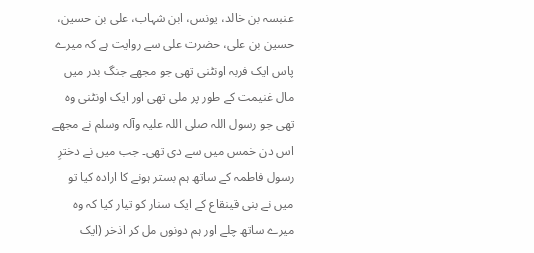عنبسہ بن خالد، یونس، ابن شہاب، علی بن حسین، حسین بن علی، حضرت علی سے روایت ہے کہ میرے پاس ایک فربہ اونٹنی تھی جو مجھے جنگ بدر میں مال غنیمت کے طور پر ملی تھی اور ایک اونٹنی وہ تھی جو رسول اللہ صلی اللہ علیہ وآلہ وسلم نے مجھے اس دن خمس میں سے دی تھی۔ جب میں نے دخترِ رسول فاطمہ کے ساتھ ہم بستر ہونے کا ارادہ کیا تو میں نے بنی قینقاع کے ایک سنار کو تیار کیا کہ وہ میرے ساتھ چلے اور ہم دونوں مل کر اذخر (ایک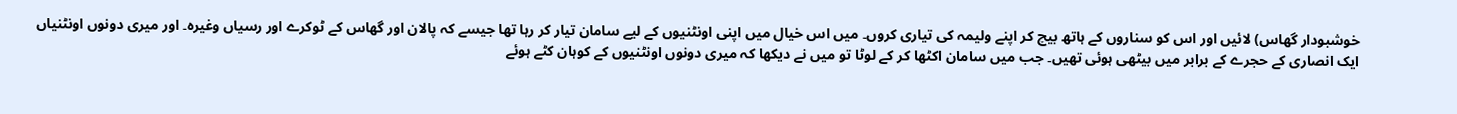خوشبودار گھاس) لائیں اور اس کو سناروں کے ہاتھ بیچ کر اپنے ولیمہ کی تیاری کروں۔ میں اس خیال میں اپنی اونٹنیوں کے لیے سامان تیار کر رہا تھا جیسے کہ پالان اور گھاس کے ٹوکرے اور رسیاں وغیرہ۔ اور میری دونوں اونٹنیاں ایک انصاری کے حجرے کے برابر میں بیٹھی ہوئی تھیں۔ جب میں سامان اکٹھا کر کے لوٹا تو میں نے دیکھا کہ میری دونوں اونٹنیوں کے کوہان کٹے ہوئے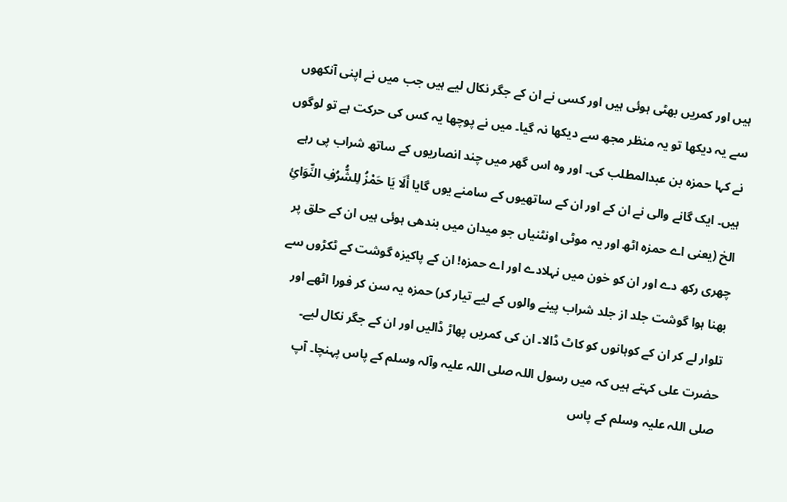ہیں اور کمریں بھٹی ہوئی ہیں اور کسی نے ان کے جگر نکال لیے ہیں جب میں نے اپنی آنکھوں سے یہ دیکھا تو یہ منظر مجھ سے دیکھا نہ گیا۔ میں نے پوچھا یہ کس کی حرکت ہے تو لوگوں نے کہا حمزہ بن عبدالمطلب کی۔ اور وہ اس گھر میں چند انصاریوں کے ساتھ شراب پی رہے ہیں۔ ایک گانے والی نے ان کے اور ان کے ساتھیوں کے سامنے یوں گایا أَلَا يَا حَمْزُ لِلشُّرُفِ النِّوَائِ الخ (یعنی اے حمزہ اٹھ اور یہ موٹی اونٹنیاں جو میدان میں بندھی ہوئی ہیں ان کے حلق پر چھری رکھ دے اور ان کو خون میں نہلادے اور اے حمزہ! ان کے پاکیزہ گوشت کے ٹکڑوں سے بھنا ہوا گوشت جلد از جلد شراب پینے والوں کے لیے تیار کر) حمزہ یہ سن کر فورا اٹھے اور تلوار لے کر ان کے کوہانوں کو کاٹ ڈالا۔ ان کی کمریں پھاڑ ڈالیں اور ان کے جگر نکال لیے۔ حضرت علی کہتے ہیں کہ میں رسول اللہ صلی اللہ علیہ وآلہ وسلم کے پاس پہنچا۔ آپ صلی اللہ علیہ وسلم کے پاس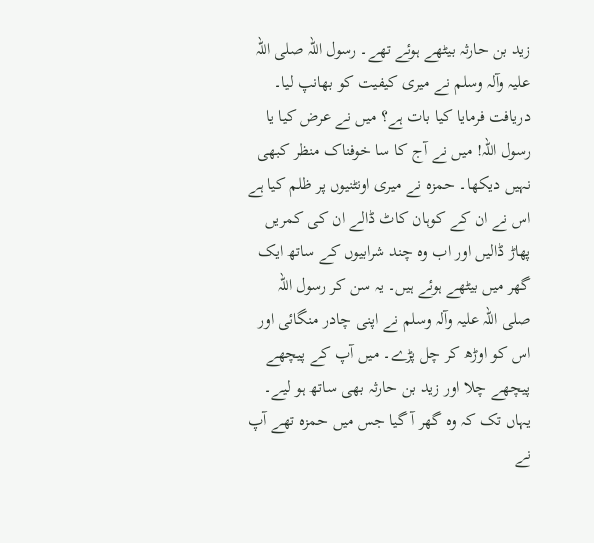زید بن حارثہ بیٹھے ہوئے تھے۔ رسول اللہ صلی اللہ علیہ وآلہ وسلم نے میری کیفیت کو بھانپ لیا۔ دریافت فرمایا کیا بات ہے؟ میں نے عرض کیا یا رسول اللہ! میں نے آج کا سا خوفناک منظر کبھی نہیں دیکھا۔ حمزہ نے میری اونٹنیوں پر ظلم کیا ہے اس نے ان کے کوہان کاٹ ڈالے ان کی کمریں پھاڑ ڈالیں اور اب وہ چند شرابیوں کے ساتھ ایک گھر میں بیٹھے ہوئے ہیں۔ یہ سن کر رسول اللہ صلی اللہ علیہ وآلہ وسلم نے اپنی چادر منگائی اور اس کو اوڑھ کر چل پڑے۔ میں آپ کے پیچھے پیچھے چلا اور زید بن حارثہ بھی ساتھ ہو لیے۔ یہاں تک کہ وہ گھر آ گیا جس میں حمزہ تھے آپ نے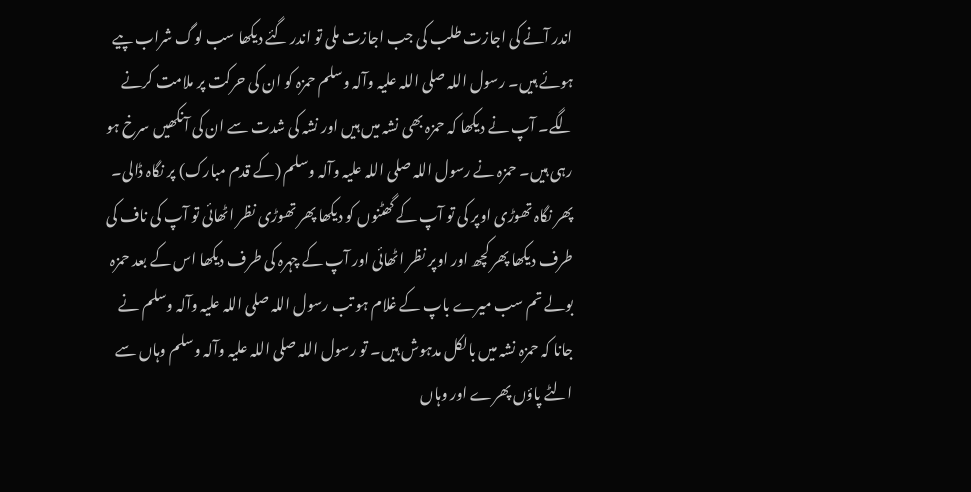اندر آنے کی اجازت طلب کی جب اجازت ملی تو اندر گئے دیکھا سب لوگ شراب پیے ہوئے ہیں۔ رسول اللہ صلی اللہ علیہ وآلہ وسلم حمزہ کو ان کی حرکت پر ملامت کرنے لگے۔ آپ نے دیکھا کہ حمزہ بھی نشہ میں ہیں اور نشہ کی شدت سے ان کی آنکھیں سرخ ہو رہی ہیں۔ حمزہ نے رسول اللہ صلی اللہ علیہ وآلہ وسلم (کے قدم مبارک) پر نگاہ ڈالی۔ پھر نگاہ تھوڑی اوپر کی تو آپ کے گھٹنوں کو دیکھا پھر تھوڑی نظر اٹھائی تو آپ کی ناف کی طرف دیکھا پھر کچھ اور اوپر نظر اٹھائی اور آپ کے چہرہ کی طرف دیکھا اس کے بعد حمزہ بولے تم سب میرے باپ کے غلام ہو تب رسول اللہ صلی اللہ علیہ وآلہ وسلم نے جانا کہ حمزہ نشہ میں بالکل مدہوش ہیں۔ تو رسول اللہ صلی اللہ علیہ وآلہ وسلم وہاں سے الٹے پاؤں پھرے اور وہاں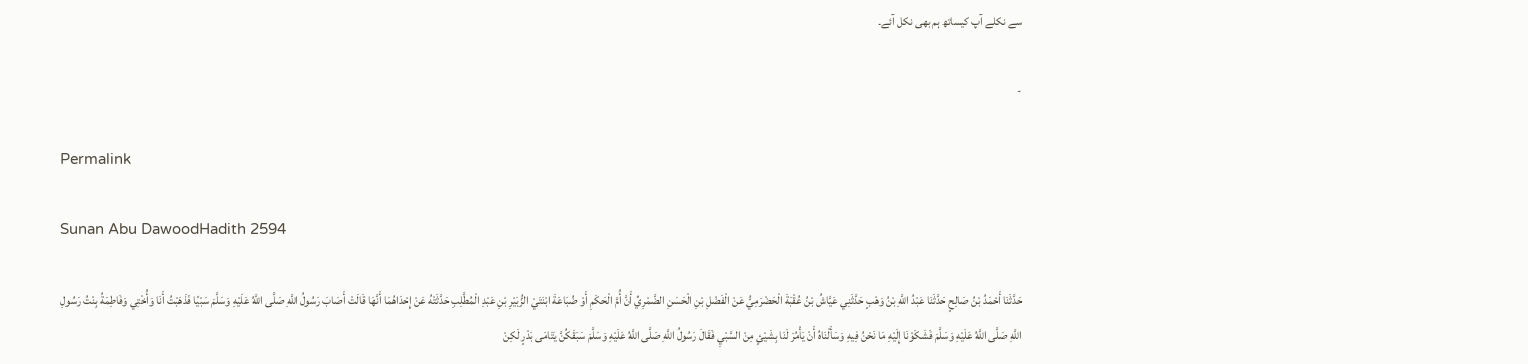سے نکلے آپ کیساتھ ہم بھی نکل آئے۔

-

Permalink

Sunan Abu DawoodHadith 2594

حَدَّثَنَا أَحْمَدُ بْنُ صَالِحٍ حَدَّثَنَا عَبْدُ اللَّهِ بْنُ وَهْبٍ حَدَّثَنِي عَيَّاشُ بْنُ عُقْبَةَ الْحَضْرَمِيُّ عَنْ الْفَضْلِ بْنِ الْحَسَنِ الضَّمْرِيِّ أَنَّ أُمَّ الْحَکَمِ أَوْ ضُبَاعَةَ ابْنَتَيْ الزُّبَيْرِ بْنِ عَبْدِ الْمُطَّلِبِ حَدَّثَتْهُ عَنْ إِحْدَاهُمَا أَنَّهَا قَالَتْ أَصَابَ رَسُولُ اللَّهِ صَلَّی اللَّهُ عَلَيْهِ وَسَلَّمَ سَبْيًا فَذَهَبْتُ أَنَا وَأُخْتِي وَفَاطِمَةُ بِنْتُ رَسُولِ اللَّهِ صَلَّی اللَّهُ عَلَيْهِ وَسَلَّمَ فَشَکَوْنَا إِلَيْهِ مَا نَحْنُ فِيهِ وَسَأَلْنَاهُ أَنْ يَأْمُرَ لَنَا بِشَيْئٍ مِنْ السَّبْيِ فَقَالَ رَسُولُ اللَّهِ صَلَّی اللَّهُ عَلَيْهِ وَسَلَّمَ سَبَقَکُنَّ يَتَامَی بَدْرٍ لَکِنْ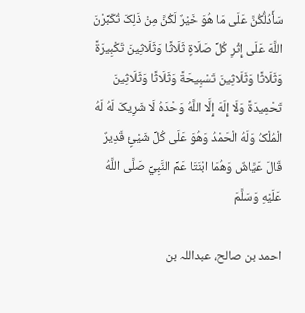سَأَدُلُّکُنَّ عَلَی مَا هُوَ خَيْرٌ لَکُنَّ مِنْ ذَلِکَ تُکَبِّرْنَ اللَّهَ عَلَی إِثْرِ کُلِّ صَلَاةٍ ثَلَاثًا وَثَلَاثِينَ تَکْبِيرَةً وَثَلَاثًا وَثَلَاثِينَ تَسْبِيحَةً وَثَلَاثًا وَثَلَاثِينَ تَحْمِيدَةً وَلَا إِلَهَ إِلَّا اللَّهُ وَحْدَهُ لَا شَرِيکَ لَهُ لَهُ الْمُلْکُ وَلَهُ الْحَمْدُ وَهُوَ عَلَی کُلِّ شَيْئٍ قَدِيرٌ قَالَ عَيَّاشٌ وَهُمَا ابْنَتَا عَمِّ النَّبِيِّ صَلَّی اللَّهُ عَلَيْهِ وَسَلَّمَ

احمد بن صالح، عبداللہ بن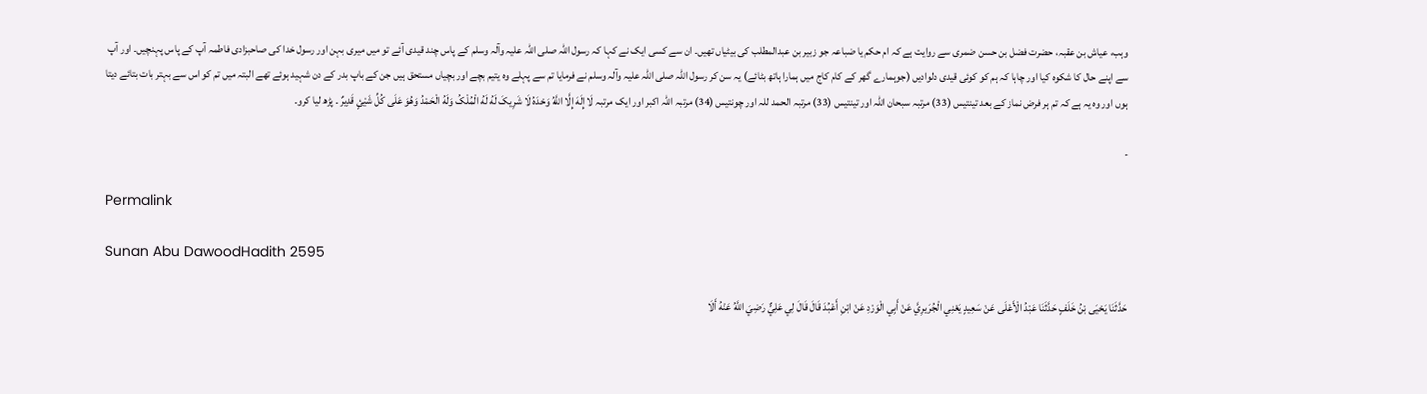وہب، عیاش بن عقبہ، حضرت فضل بن حسن ضمری سے روایت ہے کہ ام حکم یا ضباعہ جو زبیر بن عبدالمطلب کی بیٹیاں تھیں۔ ان سے کسی ایک نے کہا کہ رسول اللہ صلی اللہ علیہ وآلہ وسلم کے پاس چند قیدی آئے تو میں میری بہن اور رسول خدا کی صاحبزادی فاطمہ آپ کے پاس پہنچیں۔ اور آپ سے اپنے حال کا شکوہ کیا اور چاہا کہ ہم کو کوئی قیدی دلوادیں (جوہمارے گھر کے کام کاج میں ہمارا ہاتھ بٹائے) یہ سن کر رسول اللہ صلی اللہ علیہ وآلہ وسلم نے فرمایا تم سے پہلے وہ یتیم بچے اور بچیاں مستحق ہیں جن کے باپ بدر کے دن شہید ہوئے تھے البتہ میں تم کو اس سے بہتر بات بتائے دیتا ہوں اور وہ یہ ہے کہ تم ہر فرض نماز کے بعد تینتیس (33) مرتبہ سبحان اللہ اور تینتیس (33) مرتبہ الحمد للہ اور چونتیس (34) مرتبہ اللہ اکبر اور ایک مرتبہ لَا إِلَهَ إِلَّا اللَّهُ وَحْدَهُ لَا شَرِيکَ لَهُ لَهُ الْمُلْکُ وَلَهُ الْحَمْدُ وَهُوَ عَلَی کُلِّ شَيْئٍ قَدِيرٌ ۔ پڑھ لیا کرو۔

-

Permalink

Sunan Abu DawoodHadith 2595

حَدَّثَنَا يَحْيَی بْنُ خَلَفٍ حَدَّثَنَا عَبْدُ الْأَعْلَی عَنْ سَعِيدٍ يَعْنِي الْجُرَيرِيَّ عَنْ أَبِي الْوَرْدِ عَنْ ابْنِ أَعْبُدَ قَالَ قَالَ لِي عَلِيٌّ رَضِيَ اللَّهُ عَنْهُ أَلَا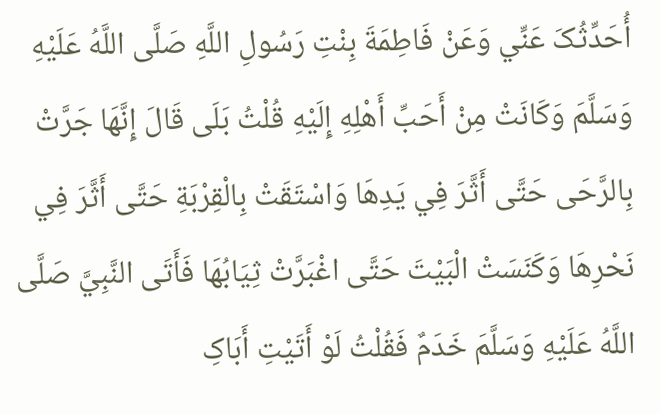أُحَدِّثُکَ عَنِّي وَعَنْ فَاطِمَةَ بِنْتِ رَسُولِ اللَّهِ صَلَّی اللَّهُ عَلَيْهِ وَسَلَّمَ وَکَانَتْ مِنْ أَحَبِّ أَهْلِهِ إِلَيْهِ قُلْتُ بَلَی قَالَ إِنَّهَا جَرَّتْ بِالرَّحَی حَتَّی أَثَّرَ فِي يَدِهَا وَاسْتَقَتْ بِالْقِرْبَةِ حَتَّی أَثَّرَ فِي نَحْرِهَا وَکَنَسَتْ الْبَيْتَ حَتَّی اغْبَرَّتْ ثِيَابُهَا فَأَتَی النَّبِيَّ صَلَّی اللَّهُ عَلَيْهِ وَسَلَّمَ خَدَمٌ فَقُلْتُ لَوْ أَتَيْتِ أَبَاکِ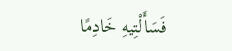فَسَأَلْتِيهِ خَادِمًا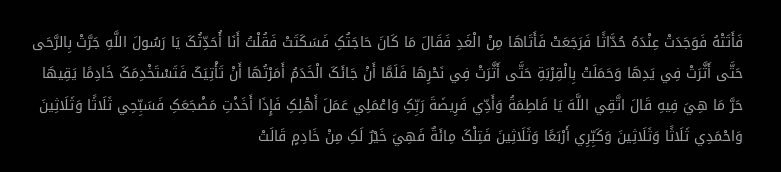فَأَتَتْهُ فَوَجَدَتْ عِنْدَهُ حُدَّاثًا فَرَجَعَتْ فَأَتَاهَا مِنْ الْغَدِ فَقَالَ مَا کَانَ حَاجَتُکِ فَسَکَتَتْ فَقُلْتُ أَنَا أُحَدِّثُکَ يَا رَسُولَ اللَّهِ جَرَّتْ بِالرَّحَی حَتَّی أَثَّرَتْ فِي يَدِهَا وَحَمَلَتْ بِالْقِرْبَةِ حَتَّی أَثَّرَتْ فِي نَحْرِهَا فَلَمَّا أَنْ جَائَکَ الْخَدَمُ أَمَرْتُهَا أَنْ تَأْتِيَکَ فَتَسْتَخْدِمَکَ خَادِمًا يَقِيهَا حَرَّ مَا هِيَ فِيهِ قَالَ اتَّقِي اللَّهَ يَا فَاطِمَةُ وَأَدِّي فَرِيضَةَ رَبِّکِ وَاعْمَلِي عَمَلَ أَهْلِکِ فَإِذَا أَخَذْتِ مَضْجَعَکِ فَسَبِّحِي ثَلَاثًا وَثَلَاثِينَ وَاحْمَدِي ثَلَاثًا وَثَلَاثِينَ وَکَبِّرِي أَرْبَعًا وَثَلَاثِينَ فَتِلْکَ مِائَةٌ فَهِيَ خَيْرٌ لَکِ مِنْ خَادِمٍ قَالَتْ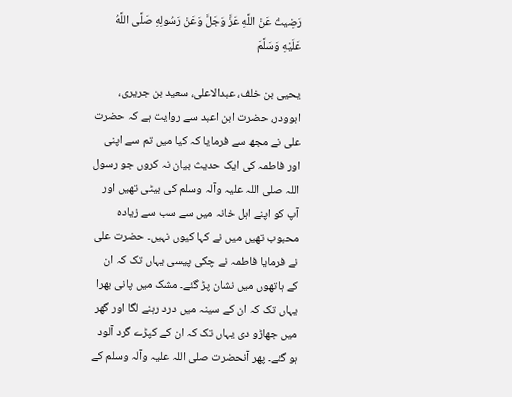رَضِيتُ عَنْ اللَّهِ عَزَّ وَجَلَّ وَعَنْ رَسُولِهِ صَلَّی اللَّهُ عَلَيْهِ وَسَلَّمَ

یحیی بن خلف، عبدالاعلی، سعید بن جریری، ابوودر، حضرت ابن اعبد سے روایت ہے کہ حضرت علی نے مجھ سے فرمایا کہ کیا میں تم سے اپنی اور فاطمہ کی ایک حدیث بیان نہ کروں جو رسول اللہ صلی اللہ علیہ وآلہ وسلم کی بیٹی تھیں اور آپ کو اپنے اہل خانہ میں سے سب سے زیادہ محبوب تھیں میں نے کہا کیوں نہیں۔ حضرت علی نے فرمایا فاطمہ نے چکی پیسی یہاں تک کہ ان کے ہاتھوں میں نشان پڑ گئے۔ مشک میں پانی بھرا یہاں تک کہ ان کے سینہ میں درد رہنے لگا اور گھر میں جھاڑو دی یہاں تک کہ ان کے کپڑے گرد آلود ہو گئے۔ پھر آنحضرت صلی اللہ علیہ وآلہ وسلم کے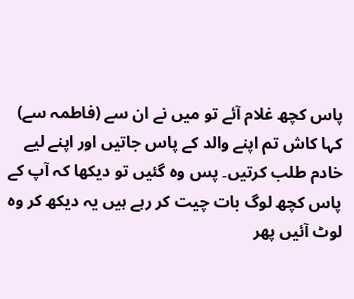پاس کچھ غلام آئے تو میں نے ان سے (فاطمہ سے) کہا کاش تم اپنے والد کے پاس جاتیں اور اپنے لیے خادم طلب کرتیں۔ پس وہ گئیں تو دیکھا کہ آپ کے پاس کچھ لوگ بات چیت کر رہے ہیں یہ دیکھ کر وہ لوٹ آئیں پھر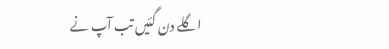اگلے دن گئیں تب آپ نے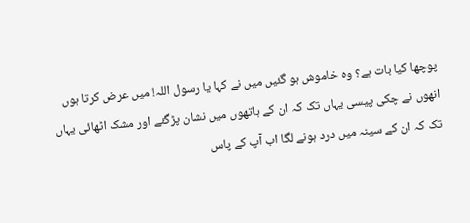پوچھا کیا بات ہے؟ وہ خاموش ہو گئیں میں نے کہا یا رسول اللہ! میں عرض کرتا ہوں انھوں نے چکی پیسی یہاں تک کہ ان کے ہاتھوں میں نشان پڑگئے اور مشک اٹھائی یہاں تک کہ ان کے سینہ میں درد ہونے لگا اب آپ کے پاس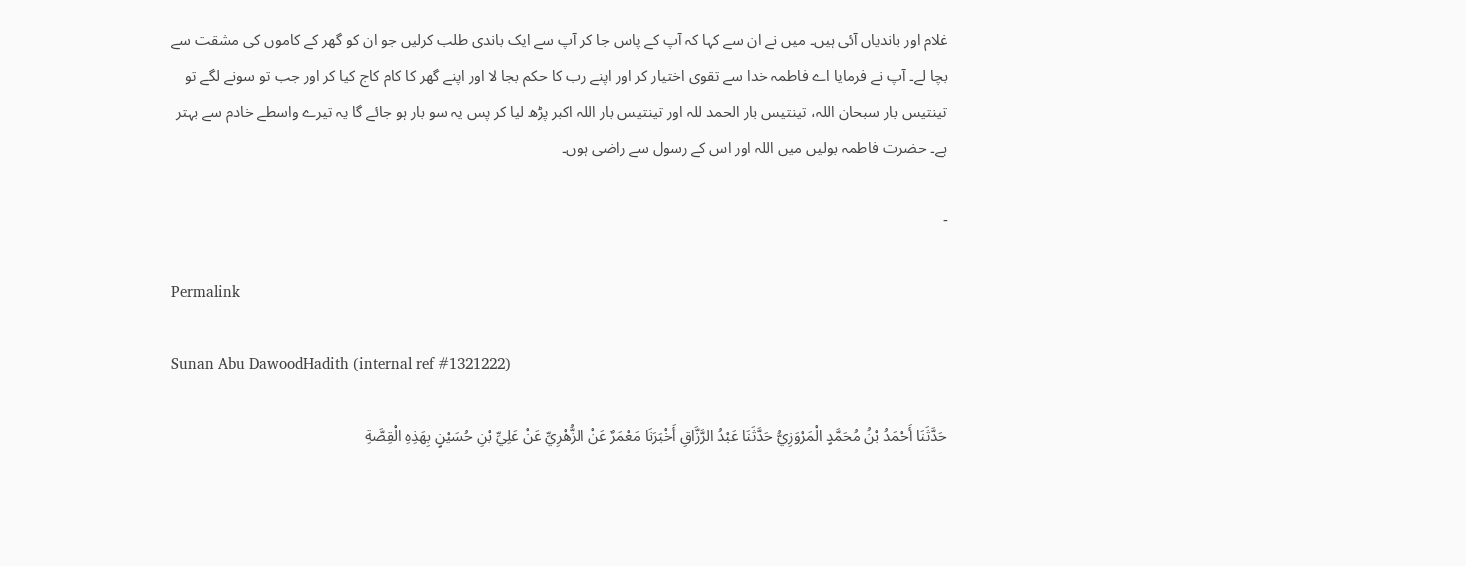غلام اور باندیاں آئی ہیں۔ میں نے ان سے کہا کہ آپ کے پاس جا کر آپ سے ایک باندی طلب کرلیں جو ان کو گھر کے کاموں کی مشقت سے بچا لے۔ آپ نے فرمایا اے فاطمہ خدا سے تقوی اختیار کر اور اپنے رب کا حکم بجا لا اور اپنے گھر کا کام کاج کیا کر اور جب تو سونے لگے تو تینتیس بار سبحان اللہ، تینتیس بار الحمد للہ اور تینتیس بار اللہ اکبر پڑھ لیا کر پس یہ سو بار ہو جائے گا یہ تیرے واسطے خادم سے بہتر ہے۔ حضرت فاطمہ بولیں میں اللہ اور اس کے رسول سے راضی ہوں۔

-

Permalink

Sunan Abu DawoodHadith (internal ref #1321222)

حَدَّثَنَا أَحْمَدُ بْنُ مُحَمَّدٍ الْمَرْوَزِيُّ حَدَّثَنَا عَبْدُ الرَّزَّاقِ أَخْبَرَنَا مَعْمَرٌ عَنْ الزُّهْرِيِّ عَنْ عَلِيِّ بْنِ حُسَيْنٍ بِهَذِهِ الْقِصَّةِ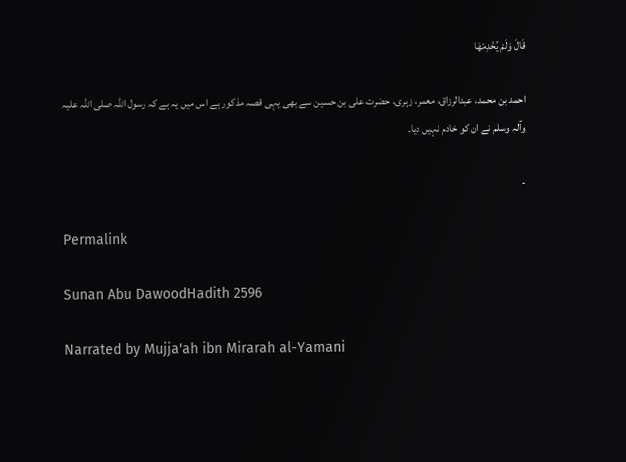قَالَ وَلَمْ يُخْدِمْهَا

احمد بن محمد، عبدالرزاق، معمر، زہری، حضرت علی بن حسین سے بھی یہی قصہ مذکور ہے اس میں یہ ہے کہ رسول اللہ صلی اللہ علیہ وآلہ وسلم نے ان کو خادم نہیں دیا۔

-

Permalink

Sunan Abu DawoodHadith 2596

Narrated by Mujja'ah ibn Mirarah al-Yamani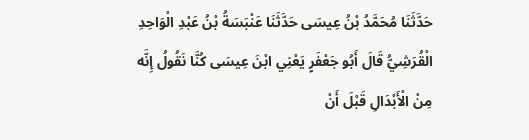حَدَّثَنَا مُحَمَّدُ بْنُ عِيسَی حَدَّثَنَا عَنْبَسَةُ بْنُ عَبْدِ الْوَاحِدِ الْقُرَشِيُّ قَالَ أَبُو جَعْفَرٍ يَعْنِي ابْنَ عِيسَی کُنَّا نَقُولُ إِنَّه مِنْ الْأَبْدَالِ قَبْلَ أَنْ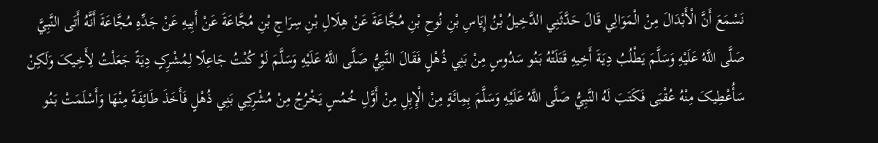نَسْمَعَ أَنَّ الْأَبْدَالَ مِنْ الْمَوَالِي قَالَ حَدَّثَنِي الدَّخِيلُ بْنُ إِيَاسِ بْنِ نُوحِ بْنِ مُجَّاعَةَ عَنْ هِلَالِ بْنِ سِرَاجِ بْنِ مُجَّاعَةَ عَنْ أَبِيهِ عَنْ جَدِّهِ مُجَّاعَةَ أَنَّهُ أَتَی النَّبِيَّ صَلَّی اللَّهُ عَلَيْهِ وَسَلَّمَ يَطْلُبُ دِيَةَ أَخِيهِ قَتَلَتْهُ بَنُو سَدُوسٍ مِنْ بَنِي ذُهْلٍ فَقَالَ النَّبِيُّ صَلَّی اللَّهُ عَلَيْهِ وَسَلَّمَ لَوْ کُنْتُ جَاعِلًا لِمُشْرِکٍ دِيَةً جَعَلْتُ لِأَخِيکَ وَلَکِنْ سَأُعْطِيکَ مِنْهُ عُقْبَی فَکَتَبَ لَهُ النَّبِيُّ صَلَّی اللَّهُ عَلَيْهِ وَسَلَّمَ بِمِائَةٍ مِنْ الْإِبِلِ مِنْ أَوَّلِ خُمُسٍ يَخْرُجُ مِنْ مُشْرِکِي بَنِي ذُهْلٍ فَأَخَذَ طَائِفَةً مِنْهَا وَأَسْلَمَتْ بَنُو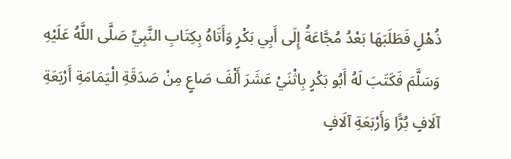ذُهْلٍ فَطَلَبَهَا بَعْدُ مُجَّاعَةُ إِلَی أَبِي بَکْرٍ وَأَتَاهُ بِکِتَابِ النَّبِيِّ صَلَّی اللَّهُ عَلَيْهِ وَسَلَّمَ فَکَتَبَ لَهُ أَبُو بَکْرٍ بِاثْنَيْ عَشَرَ أَلْفَ صَاعٍ مِنْ صَدَقَةِ الْيَمَامَةِ أَرْبَعَةِ آلَافٍ بُرًّا وَأَرْبَعَةِ آلَافٍ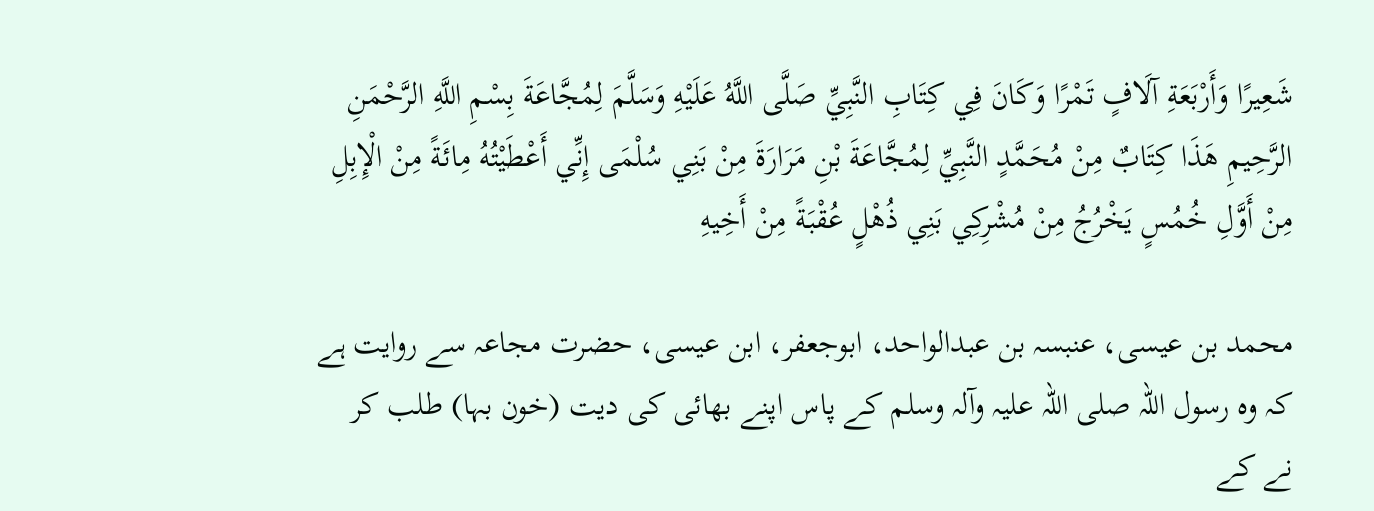شَعِيرًا وَأَرْبَعَةِ آلَافٍ تَمْرًا وَکَانَ فِي کِتَابِ النَّبِيِّ صَلَّی اللَّهُ عَلَيْهِ وَسَلَّمَ لِمُجَّاعَةَ بِسْمِ اللَّهِ الرَّحْمَنِ الرَّحِيمِ هَذَا کِتَابٌ مِنْ مُحَمَّدٍ النَّبِيِّ لِمُجَّاعَةَ بْنِ مَرَارَةَ مِنْ بَنِي سُلْمَی إِنِّي أَعْطَيْتُهُ مِائَةً مِنْ الْإِبِلِ مِنْ أَوَّلِ خُمُسٍ يَخْرُجُ مِنْ مُشْرِکِي بَنِي ذُهْلٍ عُقْبَةً مِنْ أَخِيهِ

محمد بن عیسی، عنبسہ بن عبدالواحد، ابوجعفر، ابن عیسی، حضرت مجاعہ سے روایت ہے کہ وہ رسول اللہ صلی اللہ علیہ وآلہ وسلم کے پاس اپنے بھائی کی دیت (خون بہا) طلب کر نے کے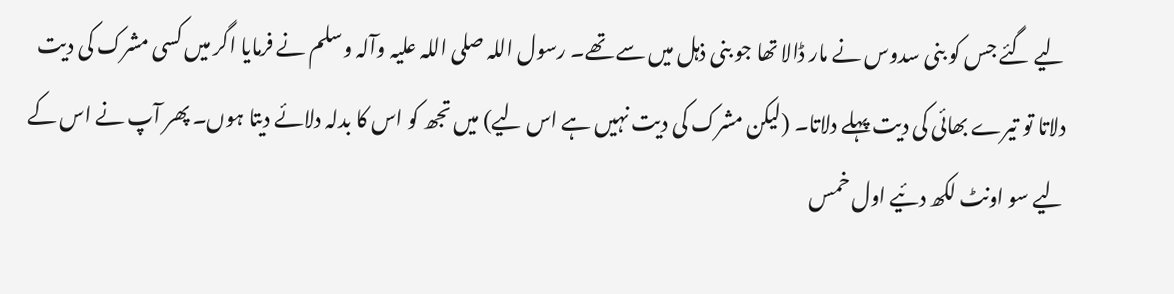لیے گئے جس کو بنی سدوس نے مار ڈالا تھا جو بنی ذہل میں سے تھے۔ رسول اللہ صلی اللہ علیہ وآلہ وسلم نے فرمایا اگر میں کسی مشرک کی دیت دلاتا تو تیرے بھائی کی دیت پہلے دلاتا۔ (لیکن مشرک کی دیت نہیں ہے اس لیے) میں تجھ کو اس کا بدلہ دلائے دیتا ہوں۔ پھر آپ نے اس کے لیے سو اونٹ لکھ دئیے اول خمس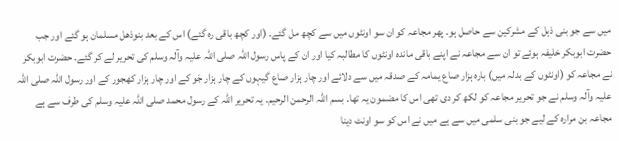میں سے جو بنی ذہل کے مشرکین سے حاصل ہو۔ پھر مجاعہ کو ان سو اونٹوں میں سے کچھ مل گئے۔ (اور کچھ باقی رہ گئے) اس کے بعد بنوذھل مسلمان ہو گئے اور جب حضرت ابوبکر خلیفہ ہوئے تو ان سے مجاعہ نے اپنے باقی ماندہ اونٹوں کا مطالبہ کیا اور ان کے پاس رسول اللہ صلی اللہ علیہ وآلہ وسلم کی تحریر لے کر گئے۔ حضرت ابوبکر نے مجاعہ کو (اونٹوں کے بدلہ میں) بارہ ہزار صاع یمامہ کے صدقہ میں سے دلائے اور چار ہزار صاع گیہوں کے چار ہزار جَو کے اور چار ہزار کھجور کے اور رسول اللہ صلی اللہ علیہ وآلہ وسلم نے جو تحریر مجاعہ کو لکھ کر دی تھی اس کا مضمون یہ تھا۔ بسم اللہ الرحمن الرحیم۔ یہ تحریر اللہ کے رسول محمد صلی اللہ علیہ وسلم کی طرف سے ہے مجاعہ بن مرارہ کے لیے جو بنی سلمی میں سے ہے میں نے اس کو سو اونٹ دینا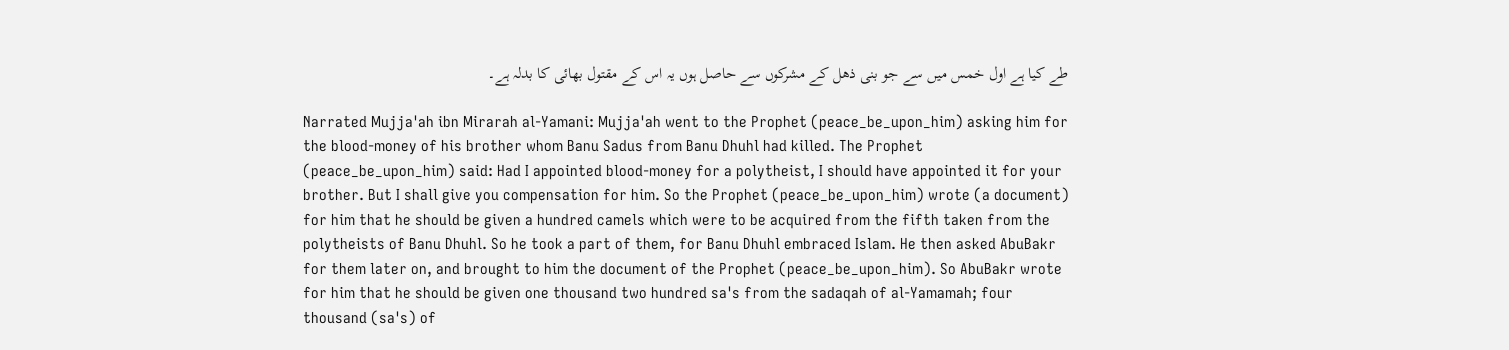طے کیا ہے اول خمس میں سے جو بنی ذھل کے مشرکوں سے حاصل ہوں یہ اس کے مقتول بھائی کا بدلہ ہے۔

Narrated Mujja'ah ibn Mirarah al-Yamani: Mujja'ah went to the Prophet (peace_be_upon_him) asking him for the blood-money of his brother whom Banu Sadus from Banu Dhuhl had killed. The Prophet (peace_be_upon_him) said: Had I appointed blood-money for a polytheist, I should have appointed it for your brother. But I shall give you compensation for him. So the Prophet (peace_be_upon_him) wrote (a document) for him that he should be given a hundred camels which were to be acquired from the fifth taken from the polytheists of Banu Dhuhl. So he took a part of them, for Banu Dhuhl embraced Islam. He then asked AbuBakr for them later on, and brought to him the document of the Prophet (peace_be_upon_him). So AbuBakr wrote for him that he should be given one thousand two hundred sa's from the sadaqah of al-Yamamah; four thousand (sa's) of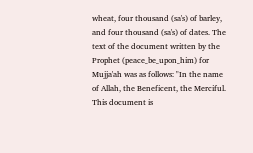wheat, four thousand (sa's) of barley, and four thousand (sa's) of dates. The text of the document written by the Prophet (peace_be_upon_him) for Mujja'ah was as follows: "In the name of Allah, the Beneficent, the Merciful. This document is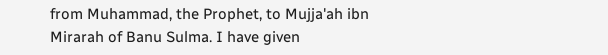from Muhammad, the Prophet, to Mujja'ah ibn Mirarah of Banu Sulma. I have given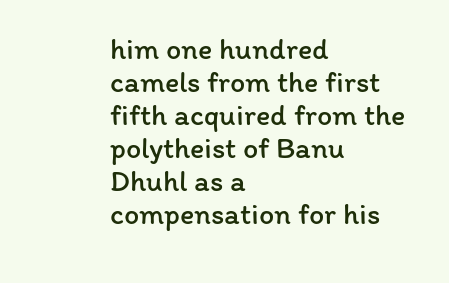him one hundred camels from the first fifth acquired from the polytheist of Banu Dhuhl as a compensation for his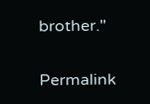brother."

Permalink